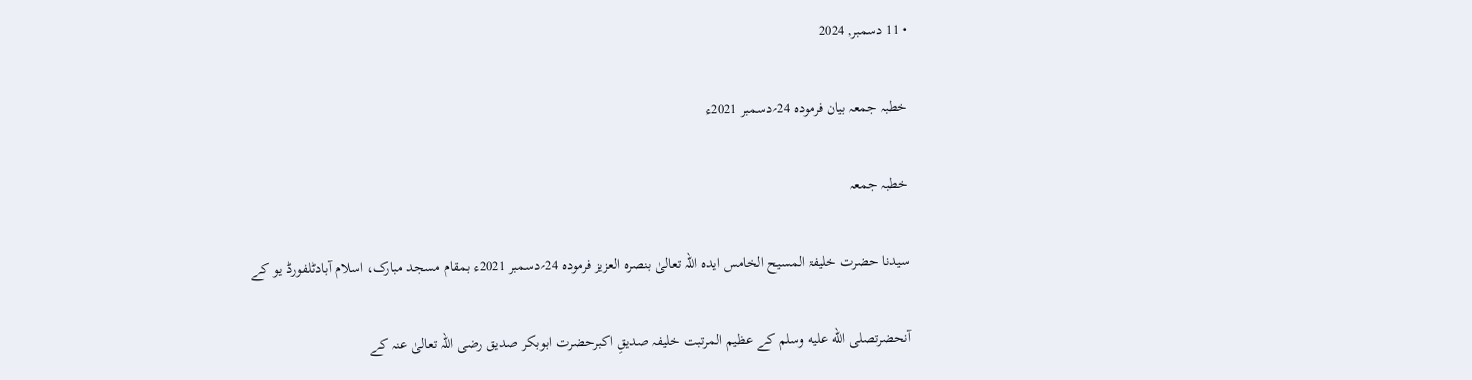• 11 دسمبر, 2024

خطبہ جمعہ بیان فرمودہ 24؍دسمبر 2021ء

خطبہ جمعہ

سیدنا حضرت خلیفۃ المسیح الخامس ایدہ اللہ تعالیٰ بنصرہ العزیز فرمودہ 24؍دسمبر 2021ء بمقام مسجد مبارک، اسلام آبادٹلفورڈ یو کے

آنحضرتصلى الله عليه وسلم کے عظیم المرتبت خلیفہ صدیقِ اکبرحضرت ابوبکر صدیق رضی اللہ تعالیٰ عنہ کے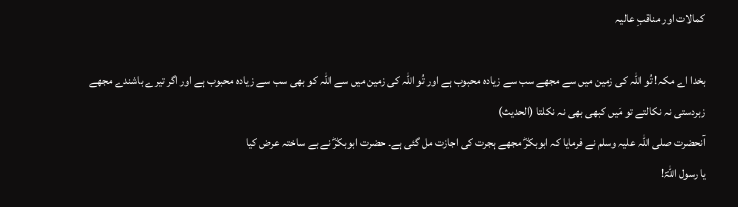کمالات اور مناقبِ عالیہ

بخدا اے مکہ! تُو اللہ کی زمین میں سے مجھے سب سے زیادہ محبوب ہے اور تُو اللہ کی زمین میں سے اللہ کو بھی سب سے زیادہ محبوب ہے اور اگر تیرے باشندے مجھے زبردستی نہ نکالتے تو مَیں کبھی بھی نہ نکلتا (الحدیث)
آنحضرت صلی اللہ علیہ وسلم نے فرمایا کہ ابوبکرؓ مجھے ہجرت کی اجازت مل گئی ہے۔ حضرت ابوبکرؓ نے بے ساختہ عرض کیا
یا رسول اللہؐ!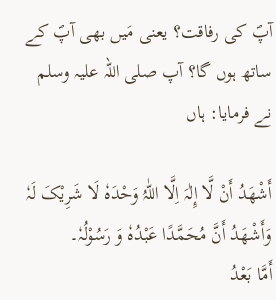آپؐ کی رفاقت؟ یعنی مَیں بھی آپؐ کے ساتھ ہوں گا؟ آپ صلی اللہ علیہ وسلم نے فرمایا: ہاں

أَشْھَدُ أَنْ لَّا إِلٰہَ اِلَّا اللّٰہُ وَحْدَہٗ لَا شَرِيْکَ لَہٗ وَأَشْھَدُ أَنَّ مُحَمَّدًا عَبْدُہٗ وَ رَسُوْلُہٗ۔
أَمَّا بَعْدُ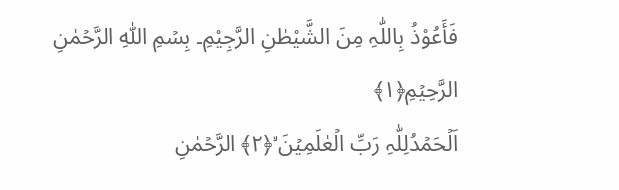فَأَعُوْذُ بِاللّٰہِ مِنَ الشَّيْطٰنِ الرَّجِيْمِ۔ بِسۡمِ اللّٰہِ الرَّحۡمٰنِ الرَّحِیۡمِ﴿۱﴾
اَلۡحَمۡدُلِلّٰہِ رَبِّ الۡعٰلَمِیۡنَ ۙ﴿۲﴾ الرَّحۡمٰنِ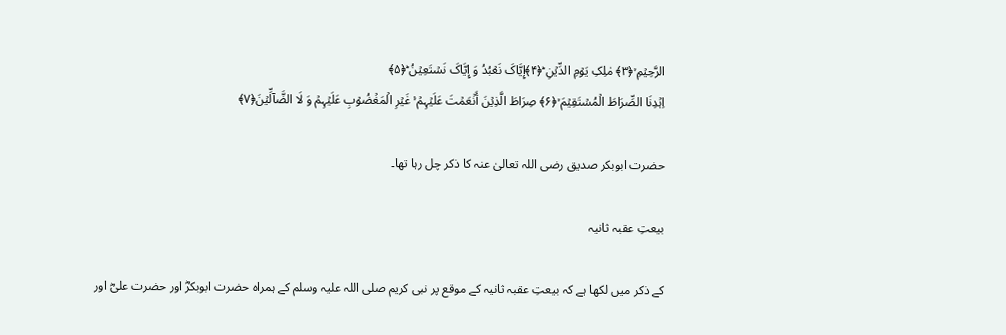الرَّحِیۡمِ ۙ﴿۳﴾ مٰلِکِ یَوۡمِ الدِّیۡنِ ؕ﴿۴﴾إِیَّاکَ نَعۡبُدُ وَ إِیَّاکَ نَسۡتَعِیۡنُ ؕ﴿۵﴾
اِہۡدِنَا الصِّرَاطَ الۡمُسۡتَقِیۡمَ ۙ﴿۶﴾ صِرَاطَ الَّذِیۡنَ أَنۡعَمۡتَ عَلَیۡہِمۡ ۬ۙ غَیۡرِ الۡمَغۡضُوۡبِ عَلَیۡہِمۡ وَ لَا الضَّآلِّیۡنَ﴿۷﴾

حضرت ابوبکر صدیق رضی اللہ تعالیٰ عنہ کا ذکر چل رہا تھا۔

بیعتِ عقبہ ثانیہ

کے ذکر میں لکھا ہے کہ بیعتِ عقبہ ثانیہ کے موقع پر نبی کریم صلی اللہ علیہ وسلم کے ہمراہ حضرت ابوبکرؓ اور حضرت علیؓ اور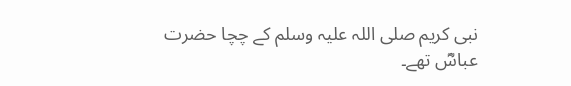نبی کریم صلی اللہ علیہ وسلم کے چچا حضرت عباسؓ تھے۔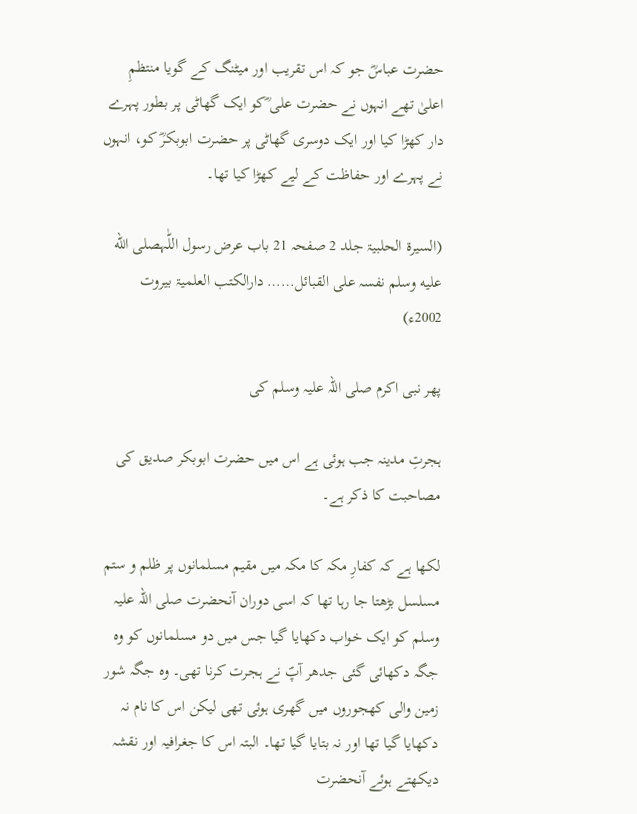حضرت عباسؓ جو کہ اس تقریب اور میٹنگ کے گویا منتظمِ اعلیٰ تھے انہوں نے حضرت علی ؓکو ایک گھاٹی پر بطور پہرے دار کھڑا کیا اور ایک دوسری گھاٹی پر حضرت ابوبکرؓ کو، انہوں نے پہرے اور حفاظت کے لیے کھڑا کیا تھا۔

(السیرۃ الحلبیۃ جلد 2 صفحہ 21 باب عرض رسول اللّٰہصلى الله عليه وسلم نفسہ علی القبائل…… دارالکتب العلمیۃ بیروت 2002ء)

پھر نبی اکرم صلی اللہ علیہ وسلم کی

ہجرتِ مدینہ جب ہوئی ہے اس میں حضرت ابوبکر صدیق کی مصاحبت کا ذکر ہے۔

لکھا ہے کہ کفارِ مکہ کا مکہ میں مقیم مسلمانوں پر ظلم و ستم مسلسل بڑھتا جا رہا تھا کہ اسی دوران آنحضرت صلی اللہ علیہ وسلم کو ایک خواب دکھایا گیا جس میں دو مسلمانوں کو وہ جگہ دکھائی گئی جدھر آپؐ نے ہجرت کرنا تھی۔ وہ جگہ شور زمین والی کھجوروں میں گھری ہوئی تھی لیکن اس کا نام نہ دکھایا گیا تھا اور نہ بتایا گیا تھا۔ البتہ اس کا جغرافیہ اور نقشہ دیکھتے ہوئے آنحضرت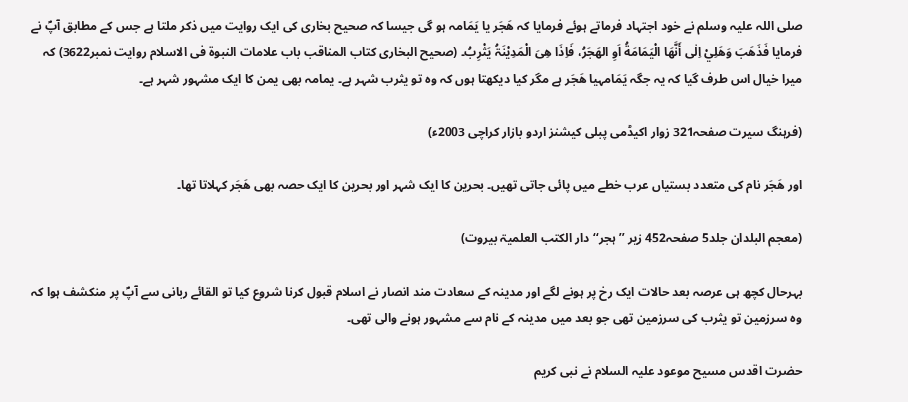صلی اللہ علیہ وسلم نے خود اجتہاد فرماتے ہوئے فرمایا کہ ھَجَر یا یَمَامہ ہو گی جیسا کہ صحیح بخاری کی ایک روایت میں ذکر ملتا ہے جس کے مطابق آپؐ نے فرمایا فَذَهَبَ وَهَلِيْ اِلٰى أَنَّهَا الْيَمَامَةُ اَوِ الھَجَرُ، فَاِذَا ھِیَ الْمَدِیْنَۃُ یَثْرِبُ۔ (صحیح البخاری کتاب المناقب باب علامات النبوۃ فی الاسلام روایت نمبر3622) کہ میرا خیال اس طرف گیا کہ یہ جگہ یَمَامہیا ھَجَر ہے مگر کیا دیکھتا ہوں کہ وہ تو یثرب شہر ہے۔ یمامہ بھی یمن کا ایک مشہور شہر ہے۔

(فرہنگ سیرت صفحہ321 زوار اکیڈمی پبلی کیشنز اردو بازار کراچی 2003ء)

اور ھَجَر نام کی متعدد بستیاں عرب خطے میں پائی جاتی تھیں۔ بحرین کا ایک شہر اور بحرین کا ایک حصہ بھی ھَجَر کہلاتا تھا۔

(معجم البلدان جلد5 صفحہ452 زیر ’’ہجر‘‘ دار الکتب العلمیۃ بیروت)

بہرحال کچھ ہی عرصہ بعد حالات ایک رخ پر ہونے لگے اور مدینہ کے سعادت مند انصار نے اسلام قبول کرنا شروع کیا تو القائے ربانی سے آپؐ پر منکشف ہوا کہ وہ سرزمین تو یثرب کی سرزمین تھی جو بعد میں مدینہ کے نام سے مشہور ہونے والی تھی۔

حضرت اقدس مسیح موعود علیہ السلام نے نبی کریم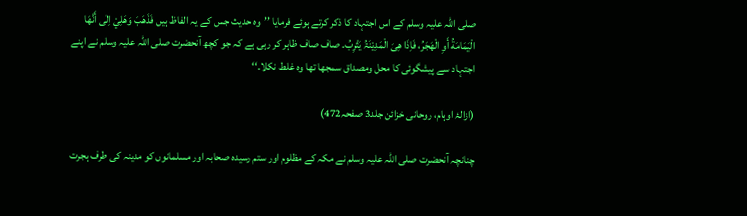صلی اللہ علیہ وسلم کے اس اجتہاد کا ذکر کرتے ہوئے فرمایا ’’وہ حدیث جس کے یہ الفاظ ہیں فَذَهَبَ وَهَلِيْ اِلٰى أَنَّهَا الْيَمَامَةُ أَوِ الْهَجَرُ، فَاِذَا ھِیَ الْمَدِیْنَۃُ یَثْرِبُ۔ صاف صاف ظاہر کر رہی ہے کہ جو کچھ آنحضرت صلی اللہ علیہ وسلم نے اپنے اجتہاد سے پیشگوئی کا محل ومصداق سمجھا تھا وہ غلط نکلا۔‘‘

(ازالۂ اوہام، روحانی خزائن جلد3 صفحہ472)

چنانچہ آنحضرت صلی اللہ علیہ وسلم نے مکہ کے مظلوم اور ستم رسیدہ صحابہ اور مسلمانوں کو مدینہ کی طرف ہجرت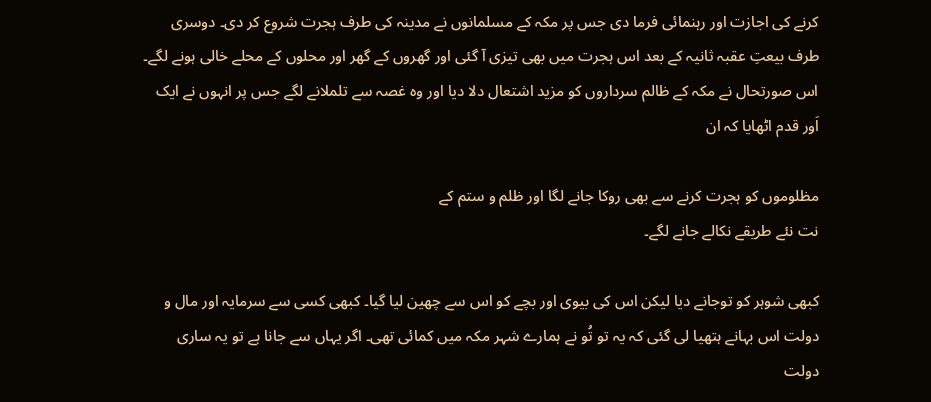کرنے کی اجازت اور رہنمائی فرما دی جس پر مکہ کے مسلمانوں نے مدینہ کی طرف ہجرت شروع کر دی۔ دوسری طرف بیعتِ عقبہ ثانیہ کے بعد اس ہجرت میں بھی تیزی آ گئی اور گھروں کے گھر اور محلوں کے محلے خالی ہونے لگے۔ اس صورتحال نے مکہ کے ظالم سرداروں کو مزید اشتعال دلا دیا اور وہ غصہ سے تلملانے لگے جس پر انہوں نے ایک اَور قدم اٹھایا کہ ان

مظلوموں کو ہجرت کرنے سے بھی روکا جانے لگا اور ظلم و ستم کے
نت نئے طریقے نکالے جانے لگے۔

کبھی شوہر کو توجانے دیا لیکن اس کی بیوی اور بچے کو اس سے چھین لیا گیا۔ کبھی کسی سے سرمایہ اور مال و دولت اس بہانے ہتھیا لی گئی کہ یہ تو تُو نے ہمارے شہر مکہ میں کمائی تھی۔ اگر یہاں سے جانا ہے تو یہ ساری دولت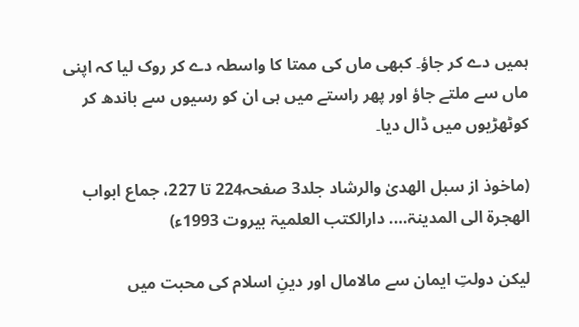ہمیں دے کر جاؤ۔ کبھی ماں کی ممتا کا واسطہ دے کر روک لیا کہ اپنی ماں سے ملتے جاؤ اور پھر راستے میں ہی ان کو رسیوں سے باندھ کر کوٹھڑیوں میں ڈال دیا۔

(ماخوذ از سبل الھدیٰ والرشاد جلد3 صفحہ224 تا 227، جماع ابواب الھجرۃ الی المدینۃ…. دارالکتب العلمیۃ بیروت 1993ء)

لیکن دولتِ ایمان سے مالامال اور دینِ اسلام کی محبت میں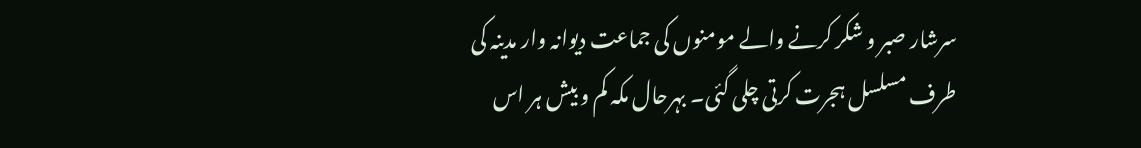سرشار صبر و شکر کرنے والے مومنوں کی جماعت دیوانہ وار مدینہ کی طرف مسلسل ہجرت کرتی چلی گئی۔ بہرحال مکہ کم و بیش ہر اس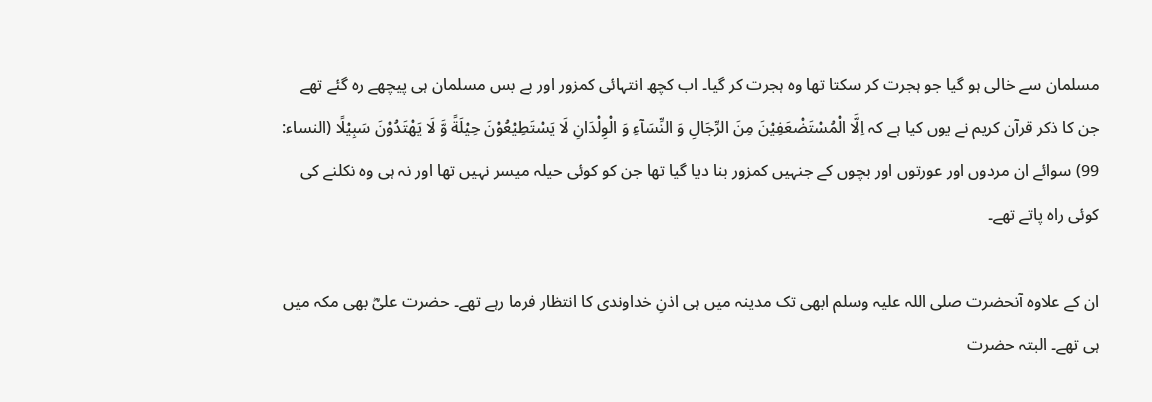مسلمان سے خالی ہو گیا جو ہجرت کر سکتا تھا وہ ہجرت کر گیا۔ اب کچھ انتہائی کمزور اور بے بس مسلمان ہی پیچھے رہ گئے تھے جن کا ذکر قرآن کریم نے یوں کیا ہے کہ اِلَّا الْمُسْتَضْعَفِيْنَ مِنَ الرِّجَالِ وَ النِّسَآءِ وَ الْوِلْدَانِ لَا يَسْتَطِيْعُوْنَ حِيْلَةً وَّ لَا يَهْتَدُوْنَ سَبِيْلًا (النساء: 99) سوائے ان مردوں اور عورتوں اور بچوں کے جنہیں کمزور بنا دیا گیا تھا جن کو کوئی حیلہ میسر نہیں تھا اور نہ ہی وہ نکلنے کی کوئی راہ پاتے تھے۔

ان کے علاوہ آنحضرت صلی اللہ علیہ وسلم ابھی تک مدینہ میں ہی اذنِ خداوندی کا انتظار فرما رہے تھے۔ حضرت علیؓ بھی مکہ میں ہی تھے۔ البتہ حضرت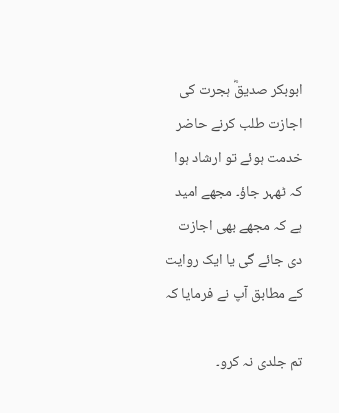ابوبکر صدیقؓ ہجرت کی اجازت طلب کرنے حاضر خدمت ہوئے تو ارشاد ہوا کہ ٹھہر جاؤ۔ مجھے امید ہے کہ مجھے بھی اجازت دی جائے گی یا ایک روایت کے مطابق آپ نے فرمایا کہ

تم جلدی نہ کرو۔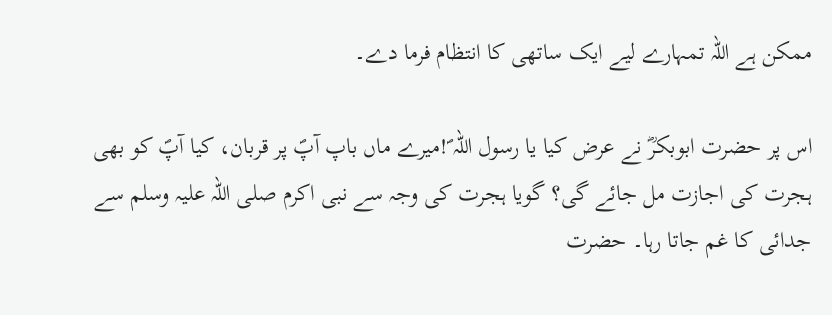ممکن ہے اللہ تمہارے لیے ایک ساتھی کا انتظام فرما دے۔

اس پر حضرت ابوبکرؓ نے عرض کیا یا رسول اللہ ؐ!میرے ماں باپ آپؐ پر قربان، کیا آپؐ کو بھی ہجرت کی اجازت مل جائے گی؟ گویا ہجرت کی وجہ سے نبی اکرم صلی اللہ علیہ وسلم سے جدائی کا غم جاتا رہا۔ حضرت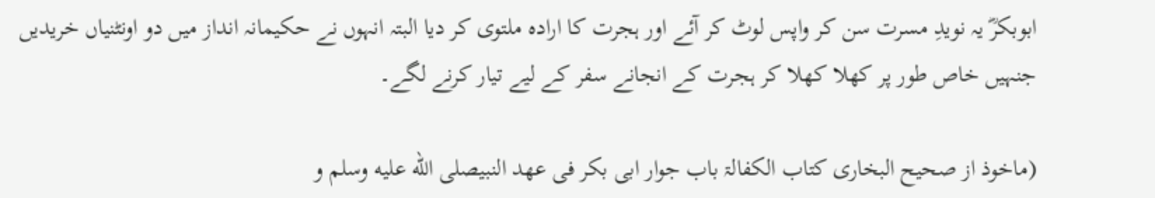ابوبکرؓ یہ نویدِ مسرت سن کر واپس لوٹ کر آئے اور ہجرت کا ارادہ ملتوی کر دیا البتہ انہوں نے حکیمانہ انداز میں دو اونٹنیاں خریدیں جنہیں خاص طور پر کھلا کھلا کر ہجرت کے انجانے سفر کے لیے تیار کرنے لگے۔

(ماخوذ از صحیح البخاری کتاب الکفالۃ باب جوار ابی بکر فی عھد النبیصلى الله عليه وسلم و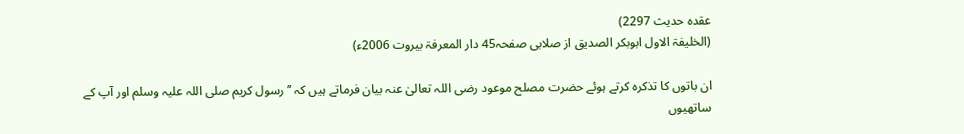عقدہ حدیث 2297)
(الخلیفۃ الاول ابوبکر الصدیق از صلابی صفحہ45 دار المعرفۃ بیروت 2006ء)

ان باتوں کا تذکرہ کرتے ہوئے حضرت مصلح موعود رضی اللہ تعالیٰ عنہ بیان فرماتے ہیں کہ ’’رسول کریم صلی اللہ علیہ وسلم اور آپ کے ساتھیوں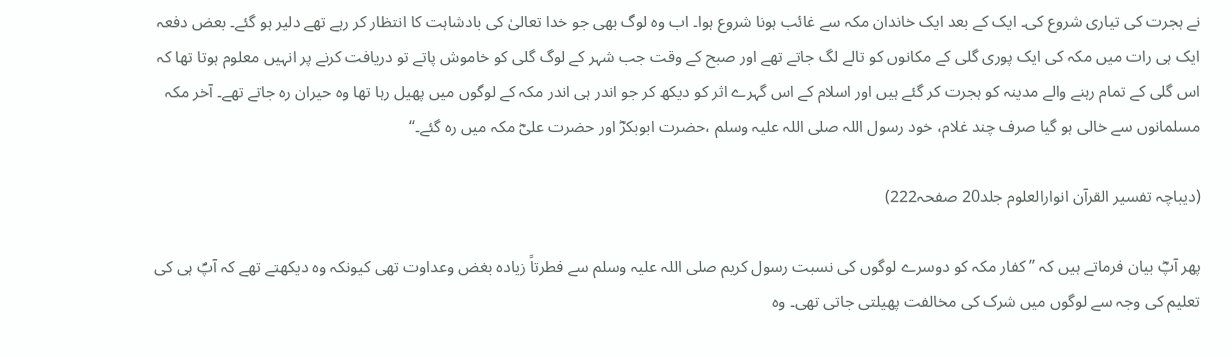نے ہجرت کی تیاری شروع کی۔ ایک کے بعد ایک خاندان مکہ سے غائب ہونا شروع ہوا۔ اب وہ لوگ بھی جو خدا تعالیٰ کی بادشاہت کا انتظار کر رہے تھے دلیر ہو گئے۔ بعض دفعہ ایک ہی رات میں مکہ کی ایک پوری گلی کے مکانوں کو تالے لگ جاتے تھے اور صبح کے وقت جب شہر کے لوگ گلی کو خاموش پاتے تو دریافت کرنے پر انہیں معلوم ہوتا تھا کہ اس گلی کے تمام رہنے والے مدینہ کو ہجرت کر گئے ہیں اور اسلام کے اس گہرے اثر کو دیکھ کر جو اندر ہی اندر مکہ کے لوگوں میں پھیل رہا تھا وہ حیران رہ جاتے تھے۔ آخر مکہ مسلمانوں سے خالی ہو گیا صرف چند غلام، خود رسول اللہ صلی اللہ علیہ وسلم ،حضرت ابوبکرؓ اور حضرت علیؓ مکہ میں رہ گئے۔‘‘

(دیباچہ تفسیر القرآن انوارالعلوم جلد20 صفحہ222)

پھر آپؓ بیان فرماتے ہیں کہ ’’کفار مکہ کو دوسرے لوگوں کی نسبت رسول کریم صلی اللہ علیہ وسلم سے فطرتاً زیادہ بغض وعداوت تھی کیونکہ وہ دیکھتے تھے کہ آپؐ ہی کی تعلیم کی وجہ سے لوگوں میں شرک کی مخالفت پھیلتی جاتی تھی۔ وہ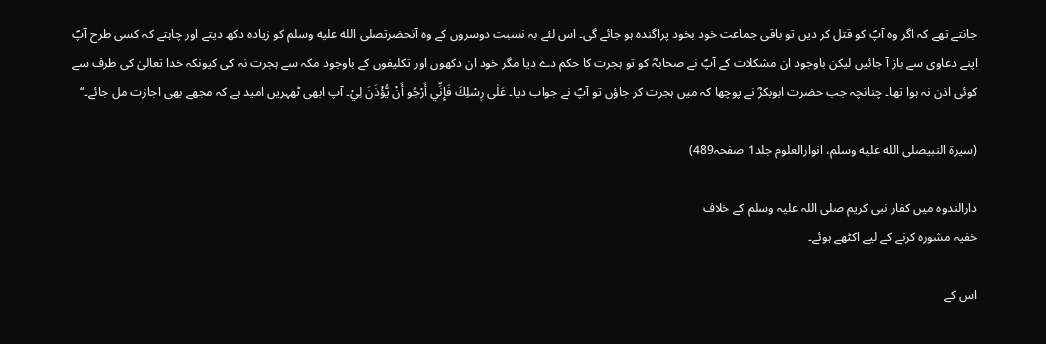جانتے تھے کہ اگر وہ آپؐ کو قتل کر دیں تو باقی جماعت خود بخود پراگندہ ہو جائے گی۔ اس لئے بہ نسبت دوسروں کے وہ آنحضرتصلى الله عليه وسلم کو زیادہ دکھ دیتے اور چاہتے کہ کسی طرح آپؐ اپنے دعاوی سے باز آ جائیں لیکن باوجود ان مشکلات کے آپؐ نے صحابہؓ کو تو ہجرت کا حکم دے دیا مگر خود ان دکھوں اور تکلیفوں کے باوجود مکہ سے ہجرت نہ کی کیونکہ خدا تعالیٰ کی طرف سے کوئی اذن نہ ہوا تھا۔ چنانچہ جب حضرت ابوبکرؓ نے پوچھا کہ میں ہجرت کر جاؤں تو آپؐ نے جواب دیا۔ عَلٰى رِسْلِكَ فَإِنِّي أَرْجُو أَنْ يُّؤْذَنَ لِيْ۔ آپ ابھی ٹھہریں امید ہے کہ مجھے بھی اجازت مل جائے۔‘‘

(سیرة النبیصلى الله عليه وسلم، انوارالعلوم جلد1 صفحہ489)

دارالندوہ میں کفار نبی کریم صلی اللہ علیہ وسلم کے خلاف
خفیہ مشورہ کرنے کے لیے اکٹھے ہوئے۔

اس کے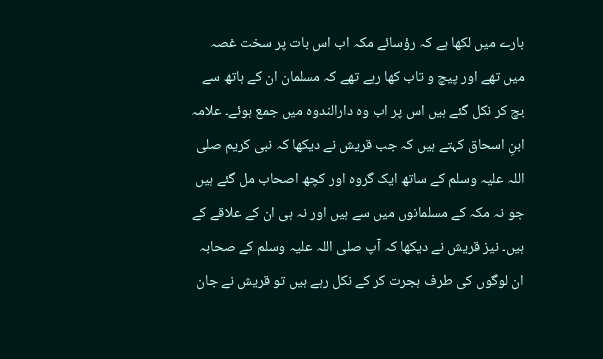بارے میں لکھا ہے کہ رؤسائے مکہ اب اس بات پر سخت غصہ میں تھے اور پیچ و تاب کھا رہے تھے کہ مسلمان ان کے ہاتھ سے بچ کر نکل گئے ہیں اس پر اب وہ دارالندوہ میں جمع ہوئے۔ علامہ ابنِ اسحاق کہتے ہیں کہ جب قریش نے دیکھا کہ نبی کریم صلی اللہ علیہ وسلم کے ساتھ ایک گروہ اور کچھ اصحاب مل گئے ہیں جو نہ مکہ کے مسلمانوں میں سے ہیں اور نہ ہی ان کے علاقے کے ہیں۔ نیز قریش نے دیکھا کہ آپ صلی اللہ علیہ وسلم کے صحابہ ان لوگوں کی طرف ہجرت کر کے نکل رہے ہیں تو قریش نے جان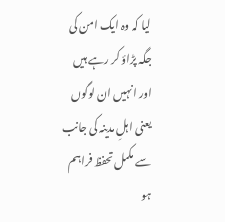لیا کہ وہ ایک امن کی جگہ پڑاؤ کر رہے ہیں اور انہیں ان لوگوں یعنی اہلِ مدینہ کی جانب سے مکمل تحفظ فراہم ہو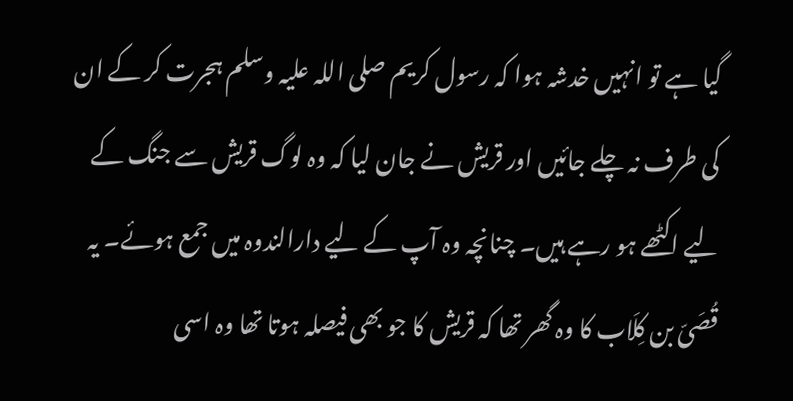گیا ہے تو انہیں خدشہ ہوا کہ رسول کریم صلی اللہ علیہ وسلم ہجرت کر کے ان کی طرف نہ چلے جائیں اور قریش نے جان لیا کہ وہ لوگ قریش سے جنگ کے لیے اکٹھے ہو رہے ہیں۔ چنانچہ وہ آپ کے لیے دارالندوہ میں جمع ہوئے۔ یہ قُصَیّ بن کِلَاب کا وہ گھر تھا کہ قریش کا جو بھی فیصلہ ہوتا تھا وہ اسی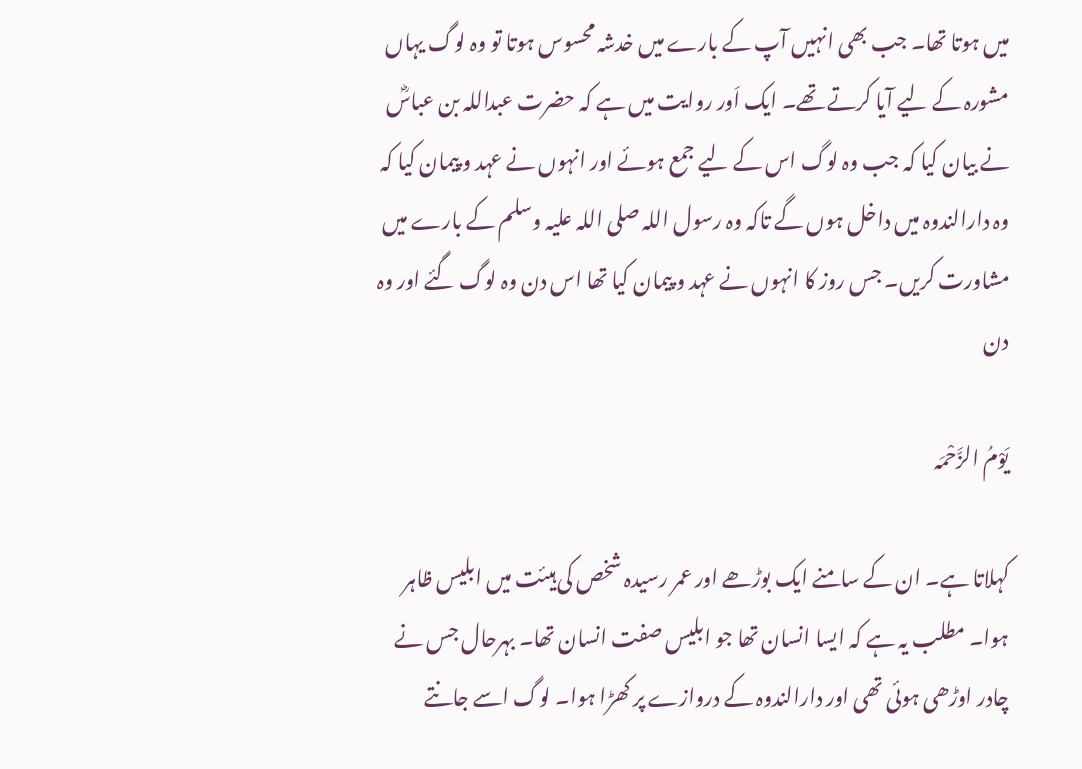میں ہوتا تھا۔ جب بھی انہیں آپ کے بارے میں خدشہ محسوس ہوتا تو وہ لوگ یہاں مشورہ کے لیے آیا کرتے تھے۔ ایک اَور روایت میں ہے کہ حضرت عبداللہ بن عباسؓ نے بیان کیا کہ جب وہ لوگ اس کے لیے جمع ہوئے اور انہوں نے عہد و پیمان کیا کہ وہ دارالندوہ میں داخل ہوں گے تاکہ وہ رسول اللہ صلی اللہ علیہ وسلم کے بارے میں مشاورت کریں۔ جس روز کا انہوں نے عہد و پیمان کیا تھا اس دن وہ لوگ گئے اور وہ دن

یَوْمُ الزَّحْمَہ

کہلاتا ہے۔ ان کے سامنے ایک بوڑھے اور عمر رسیدہ شخص کی ہیئت میں ابلیس ظاہر ہوا۔ مطلب یہ ہے کہ ایسا انسان تھا جو ابلیس صفت انسان تھا۔ بہرحال جس نے چادر اوڑھی ہوئی تھی اور دارالندوہ کے دروازے پر کھڑا ہوا۔ لوگ اسے جانتے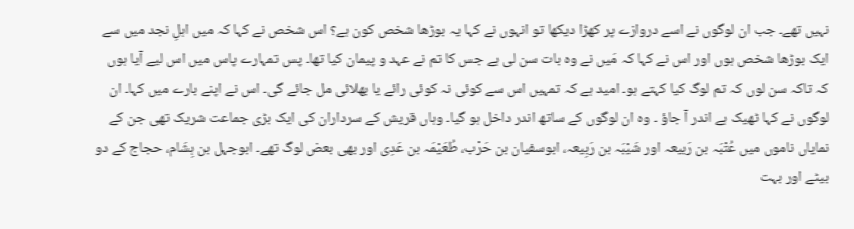نہیں تھے۔ جب ان لوگوں نے اسے دروازے پر کھڑا دیکھا تو انہوں نے کہا یہ بوڑھا شخص کون ہے؟ اس شخص نے کہا کہ میں اہلِ نجد میں سے ایک بوڑھا شخص ہوں اور اس نے کہا کہ مَیں نے وہ بات سن لی ہے جس کا تم نے عہد و پیمان کیا تھا۔ پس تمہارے پاس میں اس لیے آیا ہوں کہ تاکہ سن لوں کہ تم لوگ کیا کہتے ہو۔ امید ہے کہ تمہیں اس سے کوئی نہ کوئی رائے یا بھلائی مل جائے گی۔ اس نے اپنے بارے میں کہا۔ ان لوگوں نے کہا ٹھیک ہے اندر آ جاؤ ۔ وہ ان لوگوں کے ساتھ اندر داخل ہو گیا۔ وہاں قریش کے سرداران کی ایک بڑی جماعت شریک تھی جن کے نمایاں ناموں میں عُتْبَہ بن رَبیعہ اور شَیْبَہ بن رَبِیعہ، ابوسفیان بن حَرْب، طُعَیْمَہ بن عَدِی اور بھی بعض لوگ تھے۔ ابوجہل بن ہِشَام، حجاج کے دو بیٹے اور بہت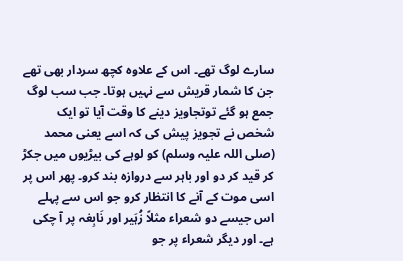سارے لوگ تھے۔ اس کے علاوہ کچھ سردار بھی تھے جن کا شمار قریش سے نہیں ہوتا۔ جب سب لوگ جمع ہو گئے توتجاویز دینے کا وقت آیا تو ایک شخص نے تجویز پیش کی کہ اسے یعنی محمد (صلی اللہ علیہ وسلم) کو لوہے کی بیڑیوں میں جکڑ کر قید کر دو اور باہر سے دروازہ بند کرو۔ پھر اس پر اسی موت کے آنے کا انتظار کرو جو اس سے پہلے اس جیسے دو شعراء مثلاً زُہَیر اور نَابِغہ پر آ چکی ہے۔ اور دیگر شعراء پر جو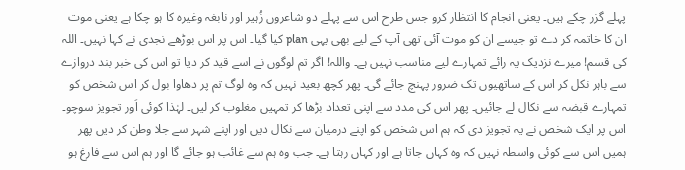پہلے گزر چکے ہیں۔ یعنی انجام کا انتظار کرو جس طرح اس سے پہلے دو شاعروں زُہیر اور نابغہ وغیرہ کا ہو چکا ہے یعنی موت ان کا خاتمہ کر دے تو جیسے ان کو موت آئی تھی آپ کے لیے بھی یہی plan کیا گیا۔ اس پر اس بوڑھے نجدی نے کہا نہیں۔ اللہ کی قسم! میرے نزدیک یہ رائے تمہارے لیے مناسب نہیں ہے۔ واللہ! اگر تم لوگوں نے اسے قید کر دیا تو اس کی خبر بند دروازے سے باہر نکل کر اس کے ساتھیوں تک ضرور پہنچ جائے گی۔ پھر کچھ بعید نہیں کہ وہ لوگ تم پر دھاوا بول کر اس شخص کو تمہارے قبضہ سے نکال لے جائیں۔ پھر اس کی مدد سے اپنی تعداد بڑھا کر تمہیں مغلوب کر لیں۔ لہٰذا کوئی اَور تجویز سوچو۔ اس پر ایک شخص نے یہ تجویز دی کہ ہم اس شخص کو اپنے درمیان سے نکال دیں اور اپنے شہر سے جلا وطن کر دیں پھر ہمیں اس سے کوئی واسطہ نہیں کہ وہ کہاں جاتا ہے اور کہاں رہتا ہے۔ جب وہ ہم سے غائب ہو جائے گا اور ہم اس سے فارغ ہو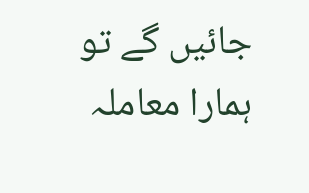جائیں گے تو ہمارا معاملہ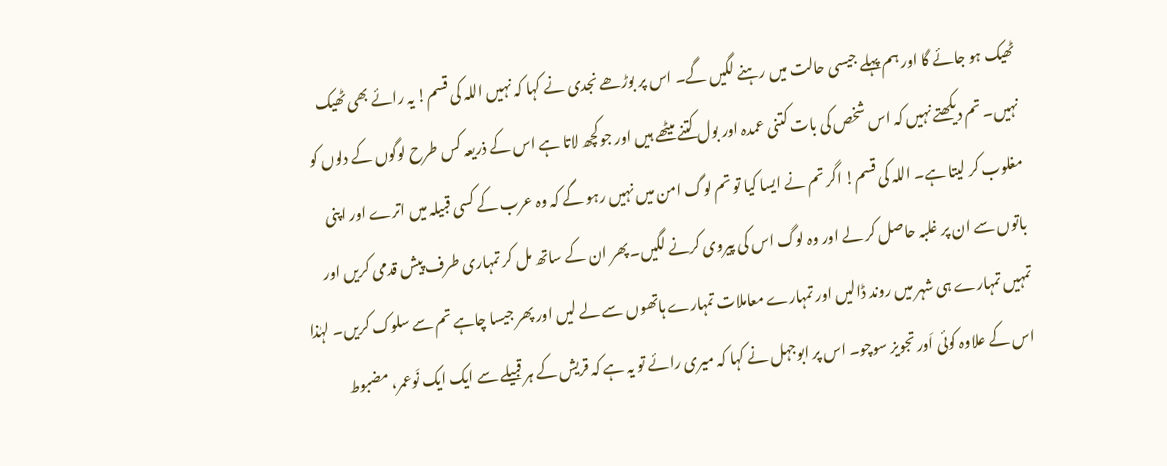ٹھیک ہو جائے گا اور ہم پہلے جیسی حالت میں رہنے لگیں گے۔ اس پر بوڑھے نجدی نے کہا کہ نہیں اللہ کی قسم! یہ رائے بھی ٹھیک نہیں۔ تم دیکھتے نہیں کہ اس شخص کی بات کتنی عمدہ اور بول کتنے میٹھے ہیں اور جوکچھ لاتا ہے اس کے ذریعہ کس طرح لوگوں کے دلوں کو مغلوب کر لیتا ہے۔ اللہ کی قسم! اگر تم نے ایسا کیا تو تم لوگ امن میں نہیں رہو گے کہ وہ عرب کے کسی قبیلہ میں اترے اور اپنی باتوں سے ان پر غلبہ حاصل کر لے اور وہ لوگ اس کی پیروی کرنے لگیں۔ پھر ان کے ساتھ مل کر تمہاری طرف پیش قدمی کریں اور تمہیں تمہارے ہی شہر میں روند ڈالیں اور تمہارے معاملات تمہارے ہاتھوں سے لے لیں اور پھر جیسا چاہے تم سے سلوک کریں۔ لہٰذا اس کے علاوہ کوئی اَور تجویز سوچو۔ اس پر ابوجہل نے کہا کہ میری رائے تو یہ ہے کہ قریش کے ہر قبیلے سے ایک ایک نَوعمر، مضبوط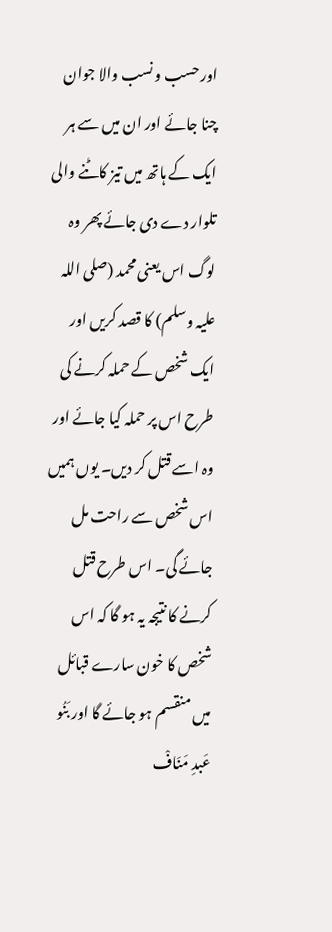اور حسب و نسب والا جوان چنا جائے اور ان میں سے ہر ایک کے ہاتھ میں تیز کاٹنے والی تلوار دے دی جائے پھر وہ لوگ اس یعنی محمد (صلی اللہ علیہ وسلم) کا قصد کریں اور ایک شخص کے حملہ کرنے کی طرح اس پر حملہ کیا جائے اور وہ اسے قتل کر دیں۔ یوں ہمیں اس شخص سے راحت مل جائے گی۔ اس طرح قتل کرنے کا نتیجہ یہ ہو گا کہ اس شخص کا خون سارے قبائل میں منقسم ہو جائے گا اور بَنُو عَبدِ مَنَافْ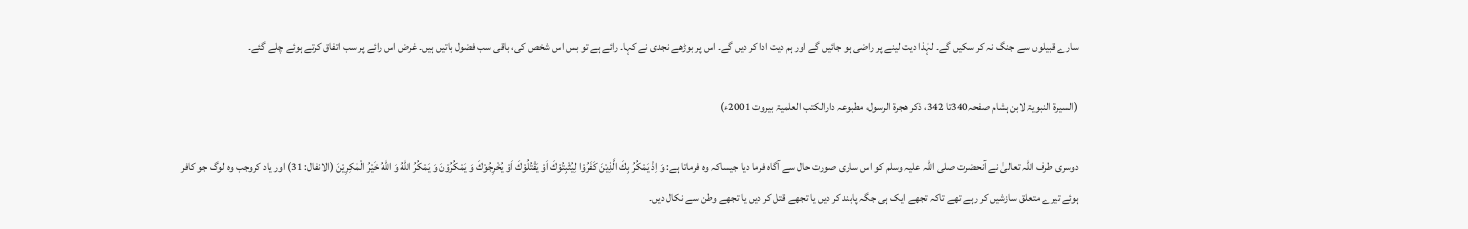سارے قبیلوں سے جنگ نہ کر سکیں گے۔ لہٰذا دیت لینے پر راضی ہو جائیں گے اور ہم دیت ادا کر دیں گے۔ اس پر بوڑھے نجدی نے کہا۔ رائے ہے تو بس اس شخص کی، باقی سب فضول باتیں ہیں۔ غرض اس رائے پر سب اتفاق کرتے ہوئے چلے گئے۔

(السیرۃ النبویۃ لابن ہشام صفحہ340تا 342، ذکر ھجرۃ الرسول، مطبوعہ دارالکتب العلمیۃ بیروت 2001ء)

دوسری طرف اللہ تعالیٰ نے آنحضرت صلی اللہ علیہ وسلم کو اس ساری صورت حال سے آگاہ فرما دیا جیساکہ وہ فرماتا ہے: وَ اِذْ يَمْكُرُ بِكَ الَّذِيْنَ كَفَرُوْا لِيُثْبِتُوْكَ اَوْ يَقْتُلُوْكَ اَوْ يُخْرِجُوْكَ وَ يَمْكُرُوْنَ وَ يَمْكُرُ اللّٰهُ وَ اللّٰهُ خَيْرُ الْمٰكِرِيْنَ (الانفال: 31) اور یاد کروجب وہ لوگ جو کافر ہوئے تیرے متعلق سازشیں کر رہے تھے تاکہ تجھے ایک ہی جگہ پابند کر دیں یا تجھے قتل کر دیں یا تجھے وطن سے نکال دیں۔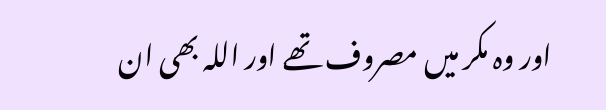اور وہ مکر میں مصروف تھے اور اللہ بھی ان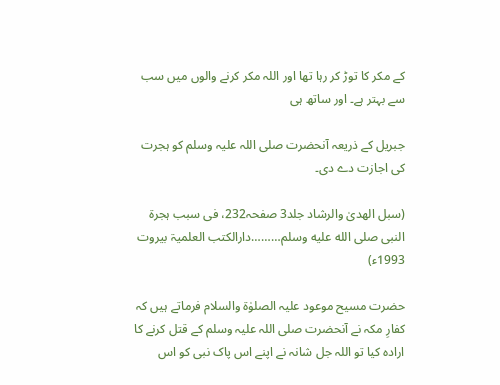کے مکر کا توڑ کر رہا تھا اور اللہ مکر کرنے والوں میں سب سے بہتر ہے۔ اور ساتھ ہی

جبریل کے ذریعہ آنحضرت صلی اللہ علیہ وسلم کو ہجرت کی اجازت دے دی۔

(سبل الھدیٰ والرشاد جلد3 صفحہ232، فی سبب ہجرۃ النبی صلى الله عليه وسلم………دارالکتب العلمیۃ بیروت 1993ء)

حضرت مسیح موعود علیہ الصلوٰة والسلام فرماتے ہیں کہ کفارِ مکہ نے آنحضرت صلی اللہ علیہ وسلم کے قتل کرنے کا ارادہ کیا تو اللہ جل شانہ نے اپنے اس پاک نبی کو اس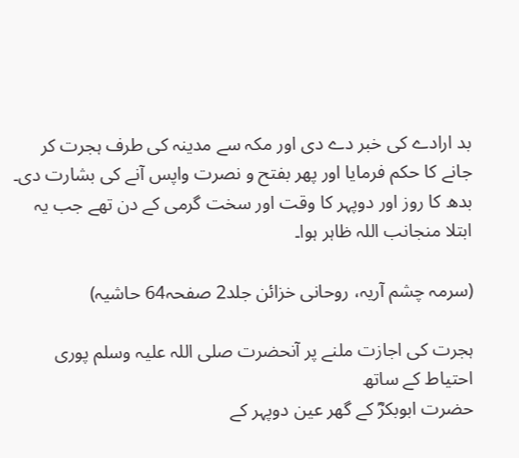بد ارادے کی خبر دے دی اور مکہ سے مدینہ کی طرف ہجرت کر جانے کا حکم فرمایا اور پھر بفتح و نصرت واپس آنے کی بشارت دی۔ بدھ کا روز اور دوپہر کا وقت اور سخت گرمی کے دن تھے جب یہ ابتلا منجانب اللہ ظاہر ہوا۔

(سرمہ چشم آریہ، روحانی خزائن جلد2 صفحہ64 حاشیہ)

ہجرت کی اجازت ملنے پر آنحضرت صلی اللہ علیہ وسلم پوری احتیاط کے ساتھ
حضرت ابوبکرؓ کے گھر عین دوپہر کے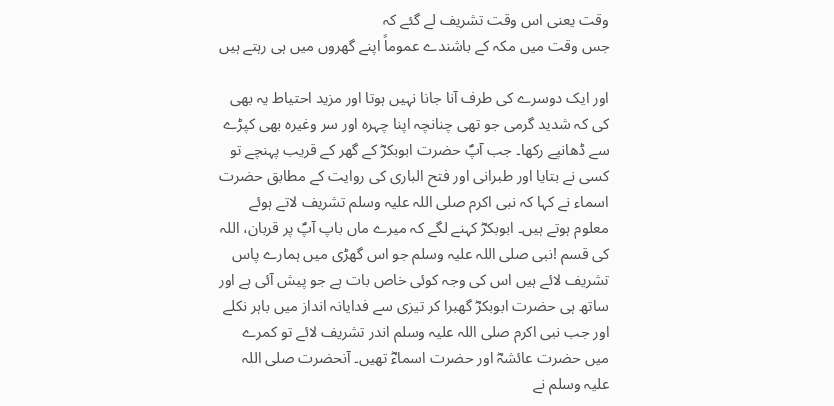وقت یعنی اس وقت تشریف لے گئے کہ
جس وقت میں مکہ کے باشندے عموماً اپنے گھروں میں ہی رہتے ہیں

اور ایک دوسرے کی طرف آنا جانا نہیں ہوتا اور مزید احتیاط یہ بھی کی کہ شدید گرمی جو تھی چنانچہ اپنا چہرہ اور سر وغیرہ بھی کپڑے سے ڈھانپے رکھا۔ جب آپؐ حضرت ابوبکرؓ کے گھر کے قریب پہنچے تو کسی نے بتایا اور طبرانی اور فتح الباری کی روایت کے مطابق حضرت اسماء نے کہا کہ نبی اکرم صلی اللہ علیہ وسلم تشریف لاتے ہوئے معلوم ہوتے ہیں۔ ابوبکرؓ کہنے لگے کہ میرے ماں باپ آپؐ پر قربان، اللہ کی قسم !نبی صلی اللہ علیہ وسلم جو اس گھڑی میں ہمارے پاس تشریف لائے ہیں اس کی وجہ کوئی خاص بات ہے جو پیش آئی ہے اور ساتھ ہی حضرت ابوبکرؓ گھبرا کر تیزی سے فدایانہ انداز میں باہر نکلے اور جب نبی اکرم صلی اللہ علیہ وسلم اندر تشریف لائے تو کمرے میں حضرت عائشہؓ اور حضرت اسماءؓ تھیں۔ آنحضرت صلی اللہ علیہ وسلم نے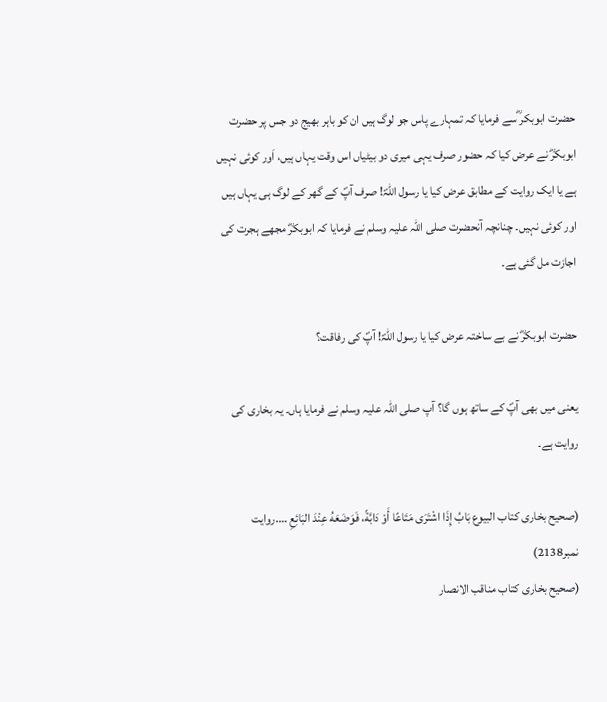حضرت ابوبکر ؓسے فرمایا کہ تمہارے پاس جو لوگ ہیں ان کو باہر بھیج دو جس پر حضرت ابوبکرؓ نے عرض کیا کہ حضور صرف یہی میری دو بیٹیاں اس وقت یہاں ہیں، اَور کوئی نہیں ہے یا ایک روایت کے مطابق عرض کیا یا رسول اللہؐ! صرف آپؐ کے گھر کے لوگ ہی یہاں ہیں اور کوئی نہیں۔ چنانچہ آنحضرت صلی اللہ علیہ وسلم نے فرمایا کہ ابوبکرؓ مجھے ہجرت کی اجازت مل گئی ہے۔

حضرت ابوبکرؓ نے بے ساختہ عرض کیا یا رسول اللہؐ! آپؐ کی رفاقت؟

یعنی میں بھی آپؐ کے ساتھ ہوں گا؟ آپ صلی اللہ علیہ وسلم نے فرمایا ہاں۔ یہ بخاری کی روایت ہے۔

(صحیح بخاری کتاب البیوع بَابُ إِذَا اشْتَرَى مَتَاعًا أَوْ دَابَّةً، فَوَضَعَهُ عِنْدَ البَائِعِ ….روایت نمبر2138)
(صحیح بخاری کتاب مناقب الانصار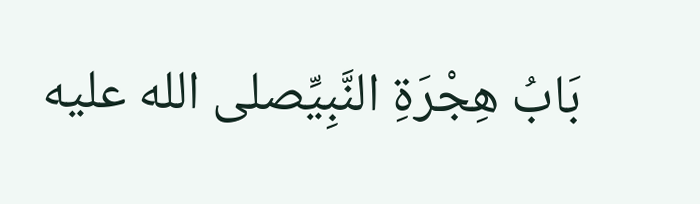بَابُ هِجْرَةِ النَّبِيِّصلى الله عليه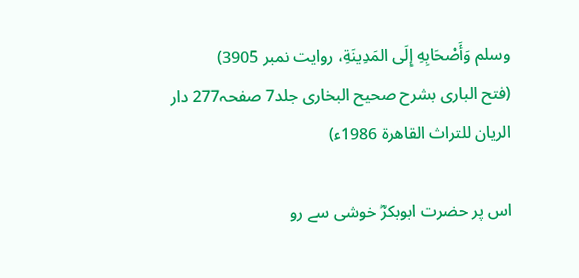وسلم وَأَصْحَابِهِ إِلَى المَدِينَةِ، روایت نمبر 3905)
(فتح الباری بشرح صحیح البخاری جلد7 صفحہ277 دار الریان للتراث القاھرۃ 1986ء)

اس پر حضرت ابوبکرؓ خوشی سے رو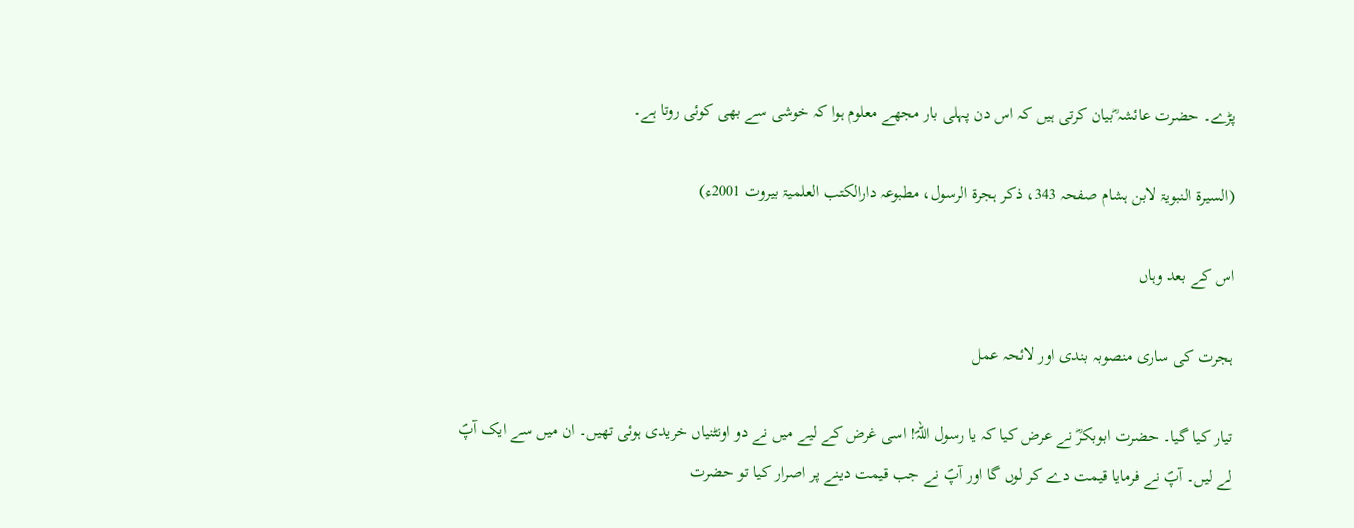پڑے۔ حضرت عائشہ ؓبیان کرتی ہیں کہ اس دن پہلی بار مجھے معلوم ہوا کہ خوشی سے بھی کوئی روتا ہے۔

(السیرۃ النبویۃ لابن ہشام صفحہ 343، ذکر ہجرۃ الرسول، مطبوعہ دارالکتب العلمیۃ بیروت 2001ء)

اس کے بعد وہاں

ہجرت کی ساری منصوبہ بندی اور لائحہ عمل

تیار کیا گیا۔ حضرت ابوبکرؓ نے عرض کیا کہ یا رسول اللہؐ! اسی غرض کے لیے میں نے دو اونٹنیاں خریدی ہوئی تھیں۔ ان میں سے ایک آپؐ لے لیں۔ آپؐ نے فرمایا قیمت دے کر لوں گا اور آپؐ نے جب قیمت دینے پر اصرار کیا تو حضرت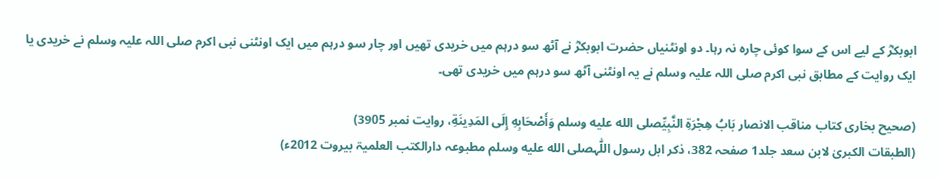ابوبکرؓ کے لیے اس کے سوا کوئی چارہ نہ رہا۔ دو اونٹنیاں حضرت ابوبکرؓ نے آٹھ سو درہم میں خریدی تھیں اور چار سو درہم میں ایک اونٹنی نبی اکرم صلی اللہ علیہ وسلم نے خریدی یا ایک روایت کے مطابق نبی اکرم صلی اللہ علیہ وسلم نے یہ اونٹنی آٹھ سو درہم میں خریدی تھی۔

(صحیح بخاری کتاب مناقب الانصار بَابُ هِجْرَةِ النَّبِيِّصلى الله عليه وسلم وَأَصْحَابِهِ إِلَى المَدِينَةِ، روایت نمبر 3905)
(الطبقات الکبریٰ لابن سعد جلد1 صفحہ 382، ذکر ابل رسول اللّٰہصلى الله عليه وسلم مطبوعہ دارالکتب العلمیۃ بیروت 2012ء)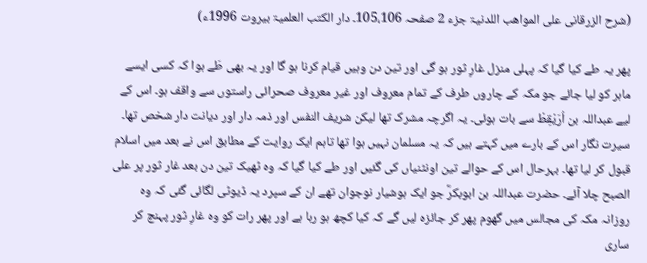(شرح الزرقانی علی المواھب اللدنیۃ جزء 2 صفحہ 105،106۔ دار الکتب العلمیۃ بیروت 1996ء)

پھر یہ طے کیا گیا کہ پہلی منزل غارِ ثور ہو گی اور تین دن وہیں قیام کرنا ہو گا اور یہ بھی طَے ہوا کہ کسی ایسے ماہر کو لیا جائے جو مکہ کے چاروں طرف کے تمام معروف اور غیر معروف صحرائی راستوں سے واقف ہو۔ اس کے لیے عبداللہ بن اُرَیْقِطْ سے بات ہوئی۔ یہ اگرچہ مشرک تھا لیکن شریف النفس اور ذمہ دار اور دیانت دار شخص تھا۔ سیرت نگار اس کے بارے میں کہتے ہیں کہ یہ مسلمان نہیں ہوا تھا تاہم ایک روایت کے مطابق اس نے بعد میں اسلام قبول کر لیا تھا۔ بہرحال اس کے حوالے تین اونٹنیاں کی گئیں اور طے کیا گیا کہ وہ ٹھیک تین دن بعد غار ثور پر علی الصبح چلا آئے۔ حضرت عبداللہ بن ابوبکرؓ جو ایک ہوشیار نوجوان تھے ان کے سپرد یہ ڈیوٹی لگائی گئی کہ وہ روزانہ مکہ کی مجالس میں گھوم پھر کر جائزہ لیں گے کہ کیا کچھ ہو رہا ہے اور پھر رات کو وہ غارِ ثور پہنچ کر ساری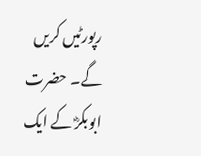رپورٹیں کریں گے۔ حضرت ابوبکرؓ کے ایک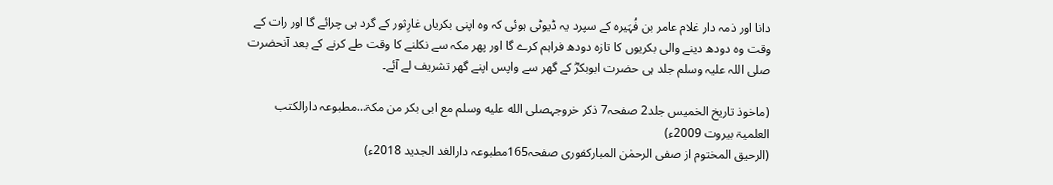دانا اور ذمہ دار غلام عامر بن فُہَیرہ کے سپرد یہ ڈیوٹی ہوئی کہ وہ اپنی بکریاں غارِثور کے گرد ہی چرائے گا اور رات کے وقت وہ دودھ دینے والی بکریوں کا تازہ دودھ فراہم کرے گا اور پھر مکہ سے نکلنے کا وقت طے کرنے کے بعد آنحضرت صلی اللہ علیہ وسلم جلد ہی حضرت ابوبکرؓ کے گھر سے واپس اپنے گھر تشریف لے آئے۔

(ماخوذ تاریخ الخمیس جلد2 صفحہ7 ذکر خروجہصلى الله عليه وسلم مع ابی بکر من مکۃ…مطبوعہ دارالکتب العلمیۃ بیروت 2009ء)
(الرحیق المختوم از صفی الرحمٰن المبارکفوری صفحہ165مطبوعہ دارالغد الجدید 2018ء)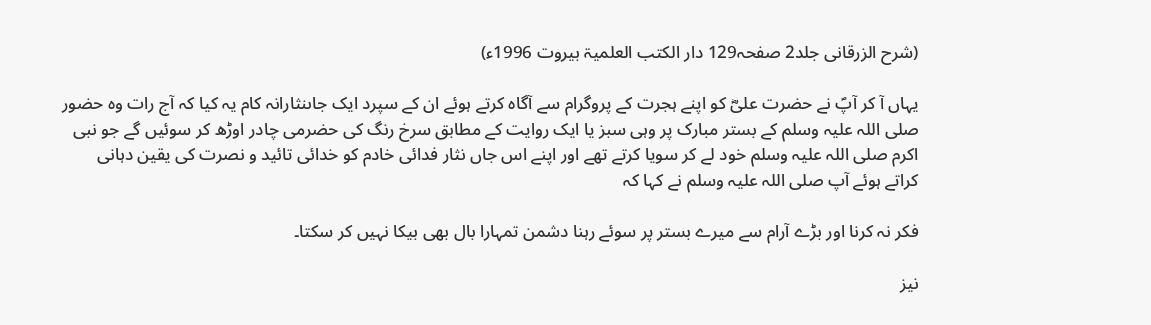(شرح الزرقانی جلد2 صفحہ129 دار الکتب العلمیۃ بیروت 1996ء)

یہاں آ کر آپؐ نے حضرت علیؓ کو اپنے ہجرت کے پروگرام سے آگاہ کرتے ہوئے ان کے سپرد ایک جاںنثارانہ کام یہ کیا کہ آج رات وہ حضور صلی اللہ علیہ وسلم کے بستر مبارک پر وہی سبز یا ایک روایت کے مطابق سرخ رنگ کی حضرمی چادر اوڑھ کر سوئیں گے جو نبی اکرم صلی اللہ علیہ وسلم خود لے کر سویا کرتے تھے اور اپنے اس جاں نثار فدائی خادم کو خدائی تائید و نصرت کی یقین دہانی کراتے ہوئے آپ صلی اللہ علیہ وسلم نے کہا کہ

فکر نہ کرنا اور بڑے آرام سے میرے بستر پر سوئے رہنا دشمن تمہارا بال بھی بیکا نہیں کر سکتا۔

نیز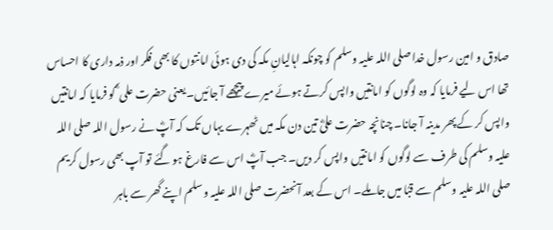صادق و امین رسول خدا صلی اللہ علیہ وسلم کو چونکہ اہالیانِ مکہ کی دی ہوئی امانتوں کا بھی فکر اور ذمہ داری کا احساس تھا اس لیے فرمایا کہ وہ لوگوں کو امانتیں واپس کرتے ہوئے میرے پیچھے آ جائیں۔ یعنی حضرت علی ؓ کو فرمایا کہ امانتیں واپس کر کے پھر مدینہ آ جانا۔ چنانچہ حضرت علیؓ تین دن مکہ میں ٹھہرے یہاں تک کہ آپؓ نے رسول اللہ صلی اللہ علیہ وسلم کی طرف سے لوگوں کو امانتیں واپس کر دیں۔ جب آپؓ اس سے فارغ ہو گئے تو آپ بھی رسول کریم صلی اللہ علیہ وسلم سے قبُا میں جاملے۔ اس کے بعد آنحضرت صلی اللہ علیہ وسلم اپنے گھر سے باہر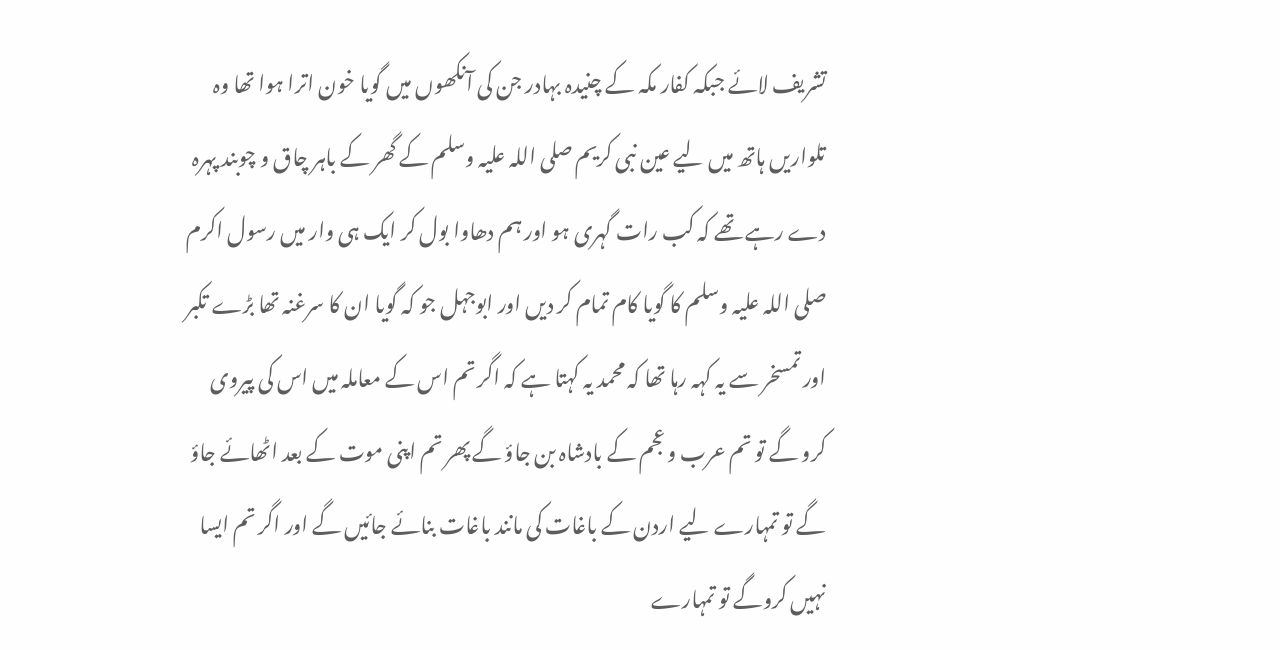تشریف لائے جبکہ کفار مکہ کے چنیدہ بہادر جن کی آنکھوں میں گویا خون اترا ہوا تھا وہ تلواریں ہاتھ میں لیے عین نبی کریم صلی اللہ علیہ وسلم کے گھر کے باہر چاق و چوبند پہرہ دے رہے تھے کہ کب رات گہری ہو اور ہم دھاوا بول کر ایک ہی وار میں رسول اکرم صلی اللہ علیہ وسلم کا گویا کام تمام کر دیں اور ابوجہل جو کہ گویا ان کا سرغنہ تھا بڑے تکبر اور تمسخر سے یہ کہہ رہا تھا کہ محمد یہ کہتا ہے کہ اگر تم اس کے معاملہ میں اس کی پیروی کرو گے تو تم عرب و عجم کے بادشاہ بن جاؤ گے پھر تم اپنی موت کے بعد اٹھائے جاؤ گے تو تمہارے لیے اردن کے باغات کی مانند باغات بنائے جائیں گے اور اگر تم ایسا نہیں کروگے تو تمہارے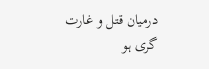درمیان قتل و غارت گری ہو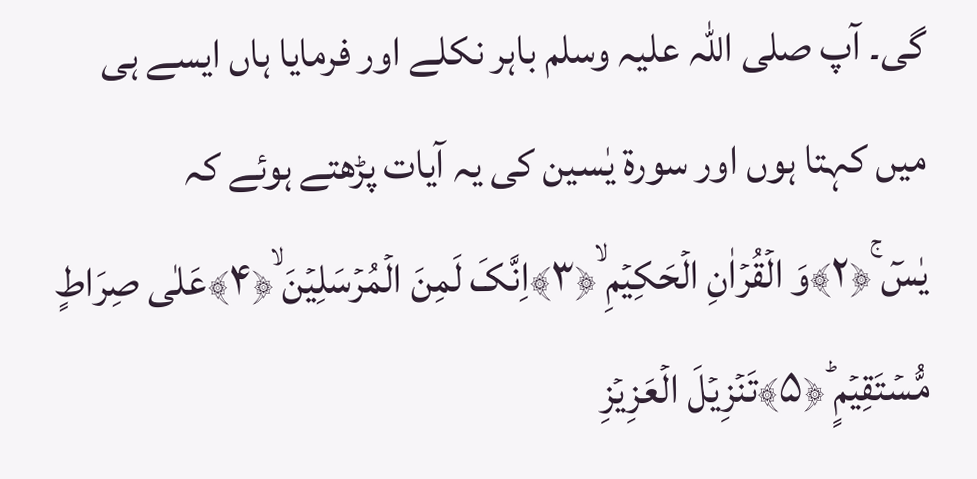گی۔ آپ صلی اللہ علیہ وسلم باہر نکلے اور فرمایا ہاں ایسے ہی میں کہتا ہوں اور سورة یٰسین کی یہ آیات پڑھتے ہوئے کہ یٰسٓ ۚ﴿۲﴾وَ الۡقُرۡاٰنِ الۡحَکِیۡمِ ۙ﴿۳﴾اِنَّکَ لَمِنَ الۡمُرۡسَلِیۡنَ ۙ﴿۴﴾عَلٰی صِرَاطٍ مُّسۡتَقِیۡمٍ ؕ﴿۵﴾تَنۡزِیۡلَ الۡعَزِیۡزِ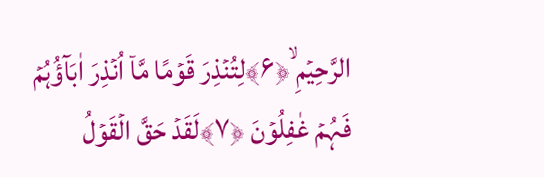الرَّحِیۡمِ ۙ﴿۶﴾لِتُنۡذِرَ قَوۡمًا مَّاۤ اُنۡذِرَ اٰبَآؤُہُمۡ فَہُمۡ غٰفِلُوۡنَ ﴿۷﴾لَقَدۡ حَقَّ الۡقَوۡلُ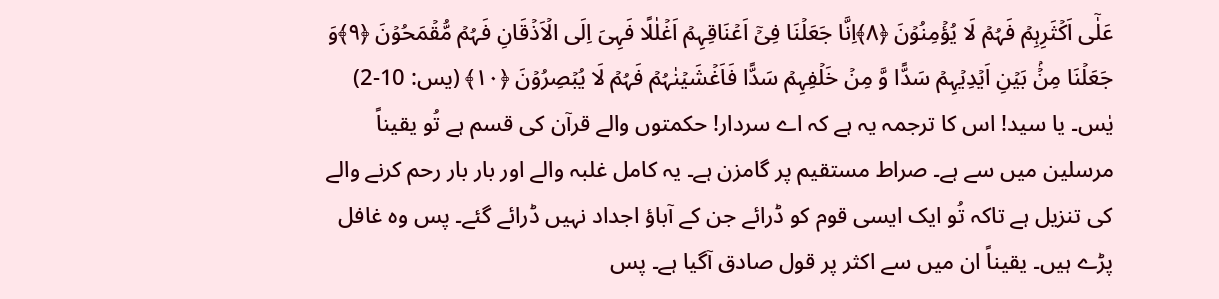عَلٰۤی اَکۡثَرِہِمۡ فَہُمۡ لَا یُؤۡمِنُوۡنَ ﴿۸﴾اِنَّا جَعَلۡنَا فِیۡۤ اَعۡنَاقِہِمۡ اَغۡلٰلًا فَہِیَ اِلَی الۡاَذۡقَانِ فَہُمۡ مُّقۡمَحُوۡنَ ﴿۹﴾وَ جَعَلۡنَا مِنۡۢ بَیۡنِ اَیۡدِیۡہِمۡ سَدًّا وَّ مِنۡ خَلۡفِہِمۡ سَدًّا فَاَغۡشَیۡنٰہُمۡ فَہُمۡ لَا یُبۡصِرُوۡنَ ﴿۱۰﴾ (یس: 10-2) يٰس۔ یا سید! اس کا ترجمہ یہ ہے کہ اے سردار! حکمتوں والے قرآن کی قسم ہے تُو یقیناً مرسلین میں سے ہے۔ صراط مستقیم پر گامزن ہے۔ یہ کامل غلبہ والے اور بار بار رحم کرنے والے کی تنزیل ہے تاکہ تُو ایک ایسی قوم کو ڈرائے جن کے آباؤ اجداد نہیں ڈرائے گئے۔ پس وہ غافل پڑے ہیں۔ یقیناً ان میں سے اکثر پر قول صادق آگیا ہے۔ پس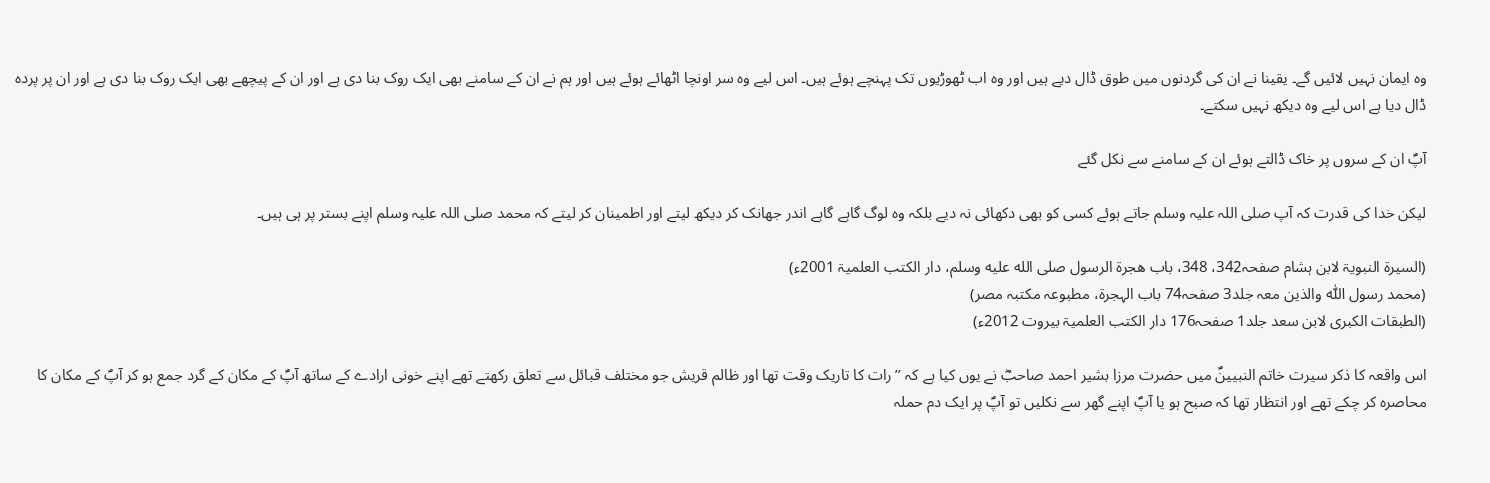وہ ایمان نہیں لائیں گے۔ یقینا نے ان کی گردنوں میں طوق ڈال دیے ہیں اور وہ اب ٹھوڑیوں تک پہنچے ہوئے ہیں۔ اس لیے وہ سر اونچا اٹھائے ہوئے ہیں اور ہم نے ان کے سامنے بھی ایک روک بنا دی ہے اور ان کے پیچھے بھی ایک روک بنا دی ہے اور ان پر پردہ ڈال دیا ہے اس لیے وہ دیکھ نہیں سکتے۔

آپؐ ان کے سروں پر خاک ڈالتے ہوئے ان کے سامنے سے نکل گئے

لیکن خدا کی قدرت کہ آپ صلی اللہ علیہ وسلم جاتے ہوئے کسی کو بھی دکھائی نہ دیے بلکہ وہ لوگ گاہے گاہے اندر جھانک کر دیکھ لیتے اور اطمینان کر لیتے کہ محمد صلی اللہ علیہ وسلم اپنے بستر پر ہی ہیں۔

(السیرۃ النبویۃ لابن ہشام صفحہ342، 348، باب ھجرۃ الرسول صلى الله عليه وسلم، دار الکتب العلمیۃ 2001ء)
(محمد رسول اللّٰہ والذین معہ جلد3 صفحہ74 باب الہجرۃ، مطبوعہ مکتبہ مصر)
(الطبقات الکبری لابن سعد جلد1 صفحہ176 دار الکتب العلمیۃ بیروت 2012ء)

اس واقعہ کا ذکر سیرت خاتم النبیینؐ میں حضرت مرزا بشیر احمد صاحبؓ نے یوں کیا ہے کہ ’’رات کا تاریک وقت تھا اور ظالم قریش جو مختلف قبائل سے تعلق رکھتے تھے اپنے خونی ارادے کے ساتھ آپؐ کے مکان کے گرد جمع ہو کر آپؐ کے مکان کا محاصرہ کر چکے تھے اور انتظار تھا کہ صبح ہو یا آپؐ اپنے گھر سے نکلیں تو آپؐ پر ایک دم حملہ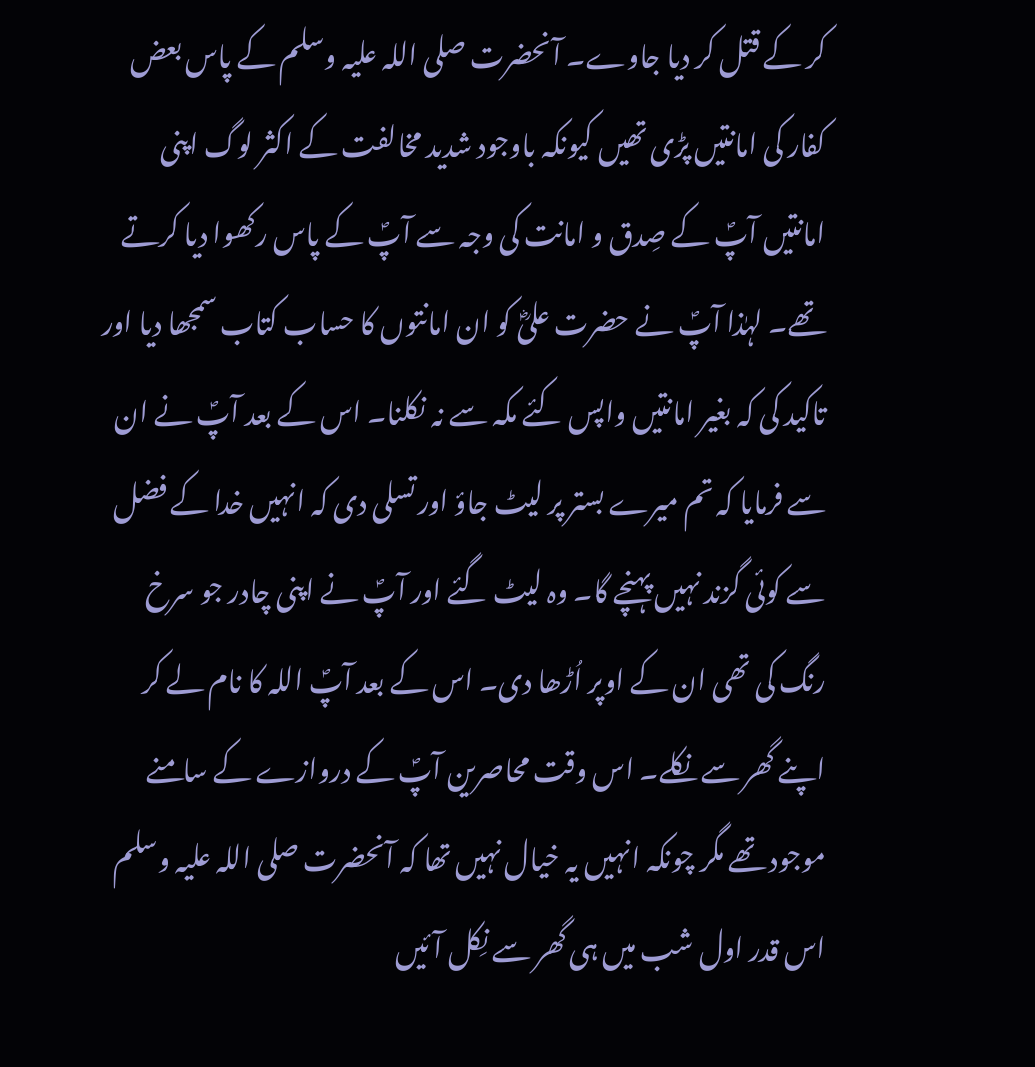کر کے قتل کر دیا جاوے۔ آنحضرت صلی اللہ علیہ وسلم کے پاس بعض کفار کی امانتیں پڑی تھیں کیونکہ باوجود شدید مخالفت کے اکثر لوگ اپنی امانتیں آپؐ کے صِدق و امانت کی وجہ سے آپؐ کے پاس رکھوا دیا کرتے تھے۔ لہٰذا آپؐ نے حضرت علیؓ کو ان امانتوں کا حساب کتاب سمجھا دیا اور تاکید کی کہ بغیر امانتیں واپس کئے مکہ سے نہ نکلنا۔ اس کے بعد آپؐ نے ان سے فرمایا کہ تم میرے بستر پر لیٹ جاؤ اور تسلی دی کہ انہیں خدا کے فضل سے کوئی گزند نہیں پہنچے گا۔ وہ لیٹ گئے اور آپؐ نے اپنی چادر جو سرخ رنگ کی تھی ان کے اوپر اُڑھا دی۔ اس کے بعد آپؐ اللہ کا نام لے کر اپنے گھر سے نکلے۔ اس وقت محاصرین آپؐ کے دروازے کے سامنے موجود تھے مگر چونکہ انہیں یہ خیال نہیں تھا کہ آنحضرت صلی اللہ علیہ وسلم اس قدر اول شب میں ہی گھر سے نِکل آئیں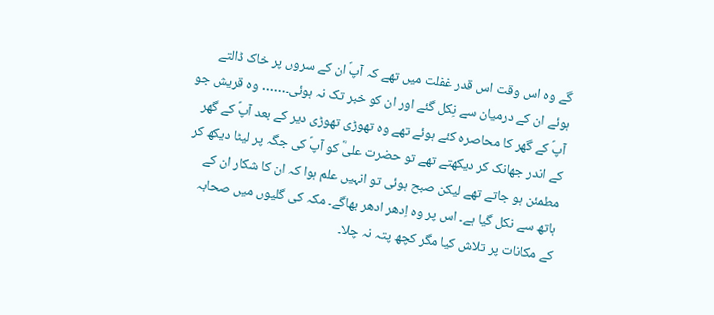گے وہ اس وقت اس قدر غفلت میں تھے کہ آپؐ ان کے سروں پر خاک ڈالتے ہوئے ان کے درمیان سے نِکل گئے اور ان کو خبر تک نہ ہوئی۔…… وہ قریش جو آپؐ کے گھر کا محاصرہ کئے ہوئے تھے وہ تھوڑی تھوڑی دیر کے بعد آپؐ کے گھر کے اندر جھانک کر دیکھتے تھے تو حضرت علیؓ کو آپؐ کی جگہ پر لیٹا دیکھ کر مطمئن ہو جاتے تھے لیکن صبح ہوئی تو انہیں علم ہوا کہ ان کا شکار ان کے ہاتھ سے نکل گیا ہے۔ اس پر وہ اِدھر ادھر بھاگے۔ مکہ کی گلیوں میں صحابہ کے مکانات پر تلاش کیا مگر کچھ پتہ نہ چلا۔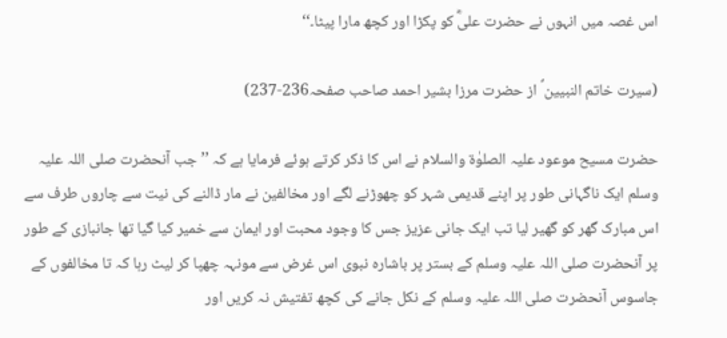اس غصہ میں انہوں نے حضرت علیؓ کو پکڑا اور کچھ مارا پیٹا۔‘‘

(سیرت خاتم النبیین ؐ از حضرت مرزا بشیر احمد صاحب صفحہ236-237)

حضرت مسیح موعود علیہ الصلوٰة والسلام نے اس کا ذکر کرتے ہوئے فرمایا ہے کہ ’’جب آنحضرت صلی اللہ علیہ وسلم ایک ناگہانی طور پر اپنے قدیمی شہر کو چھوڑنے لگے اور مخالفین نے مار ڈالنے کی نیت سے چاروں طرف سے اس مبارک گھر کو گھیر لیا تب ایک جانی عزیز جس کا وجود محبت اور ایمان سے خمیر کیا گیا تھا جانبازی کے طور پر آنحضرت صلی اللہ علیہ وسلم کے بستر پر باشارہ نبوی اس غرض سے مونہہ چھپا کر لیٹ رہا کہ تا مخالفوں کے جاسوس آنحضرت صلی اللہ علیہ وسلم کے نکل جانے کی کچھ تفتیش نہ کریں اور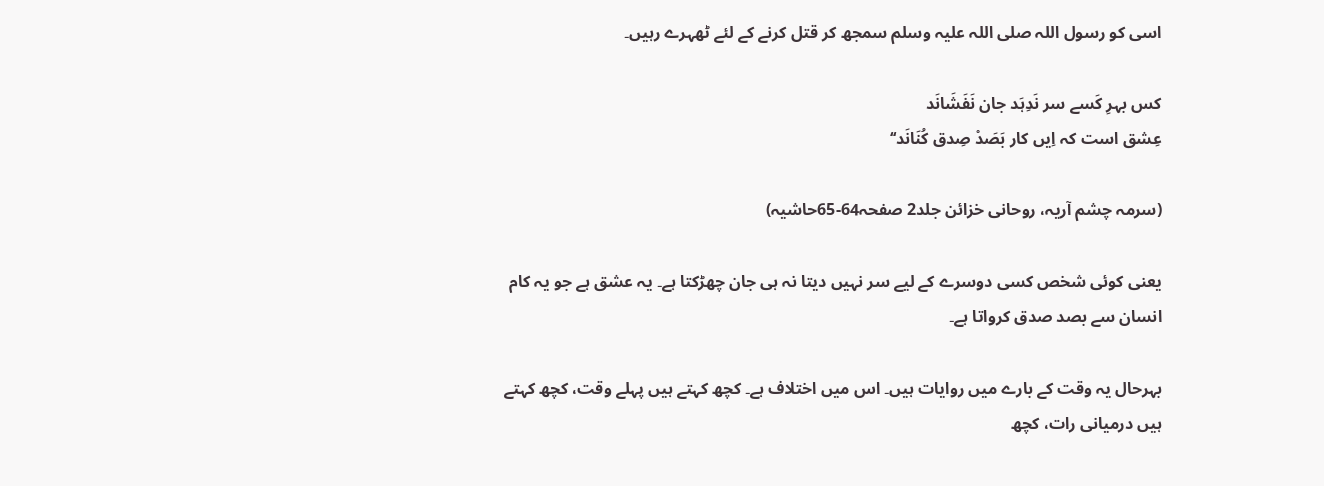اسی کو رسول اللہ صلی اللہ علیہ وسلم سمجھ کر قتل کرنے کے لئے ٹھہرے رہیں۔

کس بہرِ کَسے سر نَدِہَد جان نَفَشَانَد
عِشق است کہ اِیں کار بَصَدْ صِدق کُنَانَد‘‘

(سرمہ چشم آریہ، روحانی خزائن جلد2 صفحہ64-65حاشیہ)

یعنی کوئی شخص کسی دوسرے کے لیے سر نہیں دیتا نہ ہی جان چھڑکتا ہے۔ یہ عشق ہے جو یہ کام انسان سے بصد صدق کرواتا ہے۔

بہرحال یہ وقت کے بارے میں روایات ہیں۔ اس میں اختلاف ہے۔ کچھ کہتے ہیں پہلے وقت، کچھ کہتے ہیں درمیانی رات، کچھ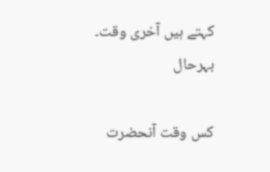کہتے ہیں آخری وقت۔ بہرحال

کس وقت آنحضرت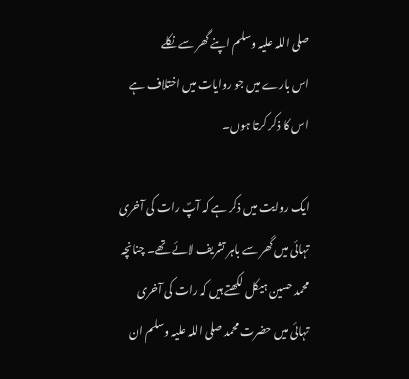صلی اللہ علیہ وسلم اپنے گھر سے نکلے
اس بارے میں جو روایات میں اختلاف ہے اس کا ذکر کرتا ہوں۔

ایک روایت میں ذکر ہے کہ آپؐ رات کی آخری تہائی میں گھر سے باہر تشریف لائے تھے۔ چنانچہ محمد حسین ہیکل لکھتے ہیں کہ رات کی آخری تہائی میں حضرت محمد صلی اللہ علیہ وسلم ان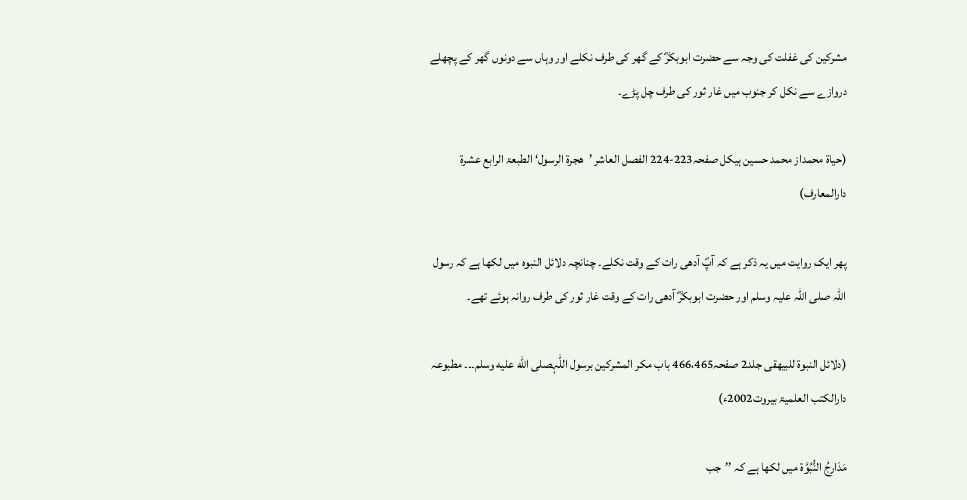مشرکین کی غفلت کی وجہ سے حضرت ابوبکرؓ کے گھر کی طرف نکلے اور وہاں سے دونوں گھر کے پچھلے دروازے سے نکل کر جنوب میں غار ثور کی طرف چل پڑے۔

(حیاۃ محمداز محمد حسین ہیکل صفحہ223-224 الفصل العاشر ’ھجرۃ الرسول‘ الطبعۃ الرابع عشرۃ دارالمعارف)

پھر ایک روایت میں یہ ذکر ہے کہ آپؐ آدھی رات کے وقت نکلے۔ چنانچہ دلائل النبوہ میں لکھا ہے کہ رسول اللہ صلی اللہ علیہ وسلم اور حضرت ابوبکرؓ آدھی رات کے وقت غار ثور کی طرف روانہ ہوئے تھے۔

(دلائل النبوۃ للبیھقی جلد2 صفحہ466،465 باب مکر المشرکین برسول اللّٰہصلى الله عليه وسلم۔۔۔ مطبوعہ دارالکتب العلمیۃ بیروت2002ء)

مَدَارِجُ النُّبُوَّة میں لکھا ہے کہ ’’جب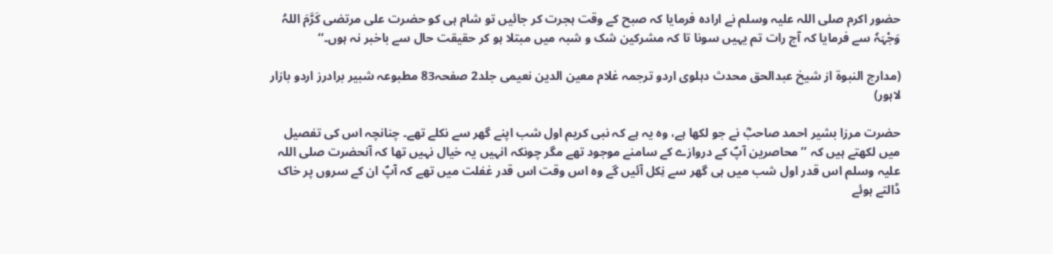حضور اکرم صلی اللہ علیہ وسلم نے ارادہ فرمایا کہ صبح کے وقت ہجرت کر جائیں تو شام ہی کو حضرت علی مرتضی کَرَّمَ اللہُ وَجْہَہٗ سے فرمایا کہ آج رات تم یہیں سونا تا کہ مشرکین شک و شبہ میں مبتلا ہو کر حقیقت حال سے باخبر نہ ہوں۔‘‘

(مدارج النبوۃ از شیخ عبدالحق محدث دہلوی اردو ترجمہ غلام معین الدین نعیمی جلد2 صفحہ83 مطبوعہ شبیر برادرز اردو بازار لاہور)

حضرت مرزا بشیر احمد صاحبؓ نے جو لکھا ہے، وہ یہ ہے کہ نبی کریم اول شب اپنے گھر سے نکلے تھے۔ چنانچہ اس کی تفصیل میں لکھتے ہیں کہ ’’محاصرین آپؐ کے دروازے کے سامنے موجود تھے مگر چونکہ انہیں یہ خیال نہیں تھا کہ آنحضرت صلی اللہ علیہ وسلم اس قدر اول شب میں ہی گھر سے نِکل آئیں گے وہ اس وقت اس قدر غفلت میں تھے کہ آپؐ ان کے سروں پر خاک ڈالتے ہوئے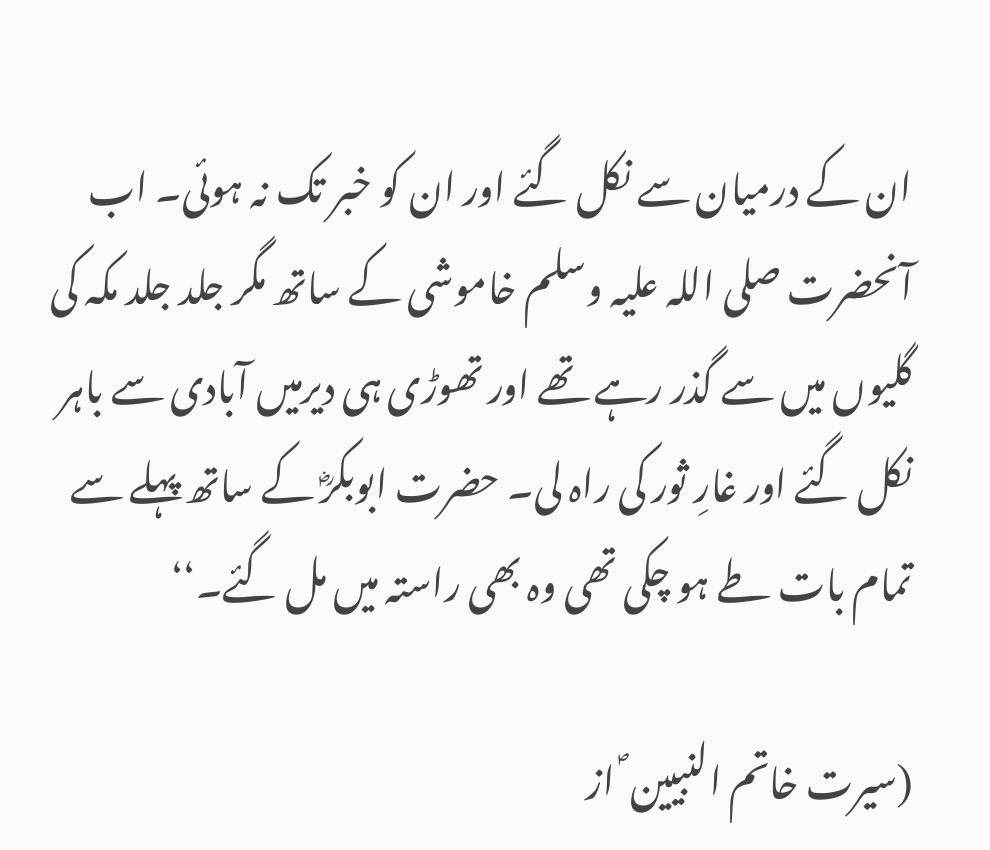ان کے درمیان سے نکل گئے اور ان کو خبر تک نہ ہوئی۔ اب آنحضرت صلی اللہ علیہ وسلم خاموشی کے ساتھ مگر جلد جلد مکہ کی گلیوں میں سے گذر رہے تھے اور تھوڑی ہی دیرمیں آبادی سے باہر نکل گئے اور غارِ ثور کی راہ لی۔ حضرت ابوبکرؓ کے ساتھ پہلے سے تمام بات طے ہو چکی تھی وہ بھی راستہ میں مل گئے۔‘‘

(سیرت خاتم النبیین ؐ از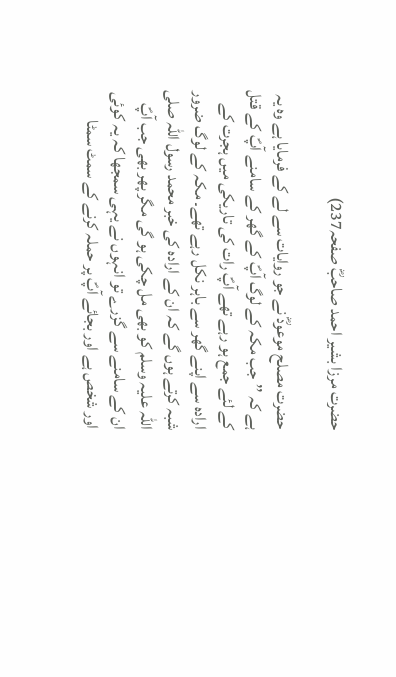حضرت مرزا بشیر احمد صاحبؓ صفحہ237)

حضرت مصلح موعودؓ نے جو روایات سے لے کے فرمایا ہے وہ یہ ہے کہ ’’جب مکہ کے لوگ آپؐ کے گھر کے سامنے آپؐ کے قتل کے لئے جمع ہو رہے تھے آپؐ رات کی تاریکی میں ہجرت کے ارادہ سے اپنے گھر سے باہر نکل رہے تھے۔ مکہ کے لوگ ضرور شبہ کرتے ہوں گے کہ ان کے ارادہ کی خبر محمد رسول اللہ صلی اللہ علیہ وسلم کو بھی مل چکی ہو گی مگر پھر بھی جب آپؐ ان کے سامنے سے گزرے تو انہوں نے یہی سمجھا کہ یہ کوئی اور شخص ہے اور بجائے آپؐ پر حملہ کرنے کے سمٹ سمٹا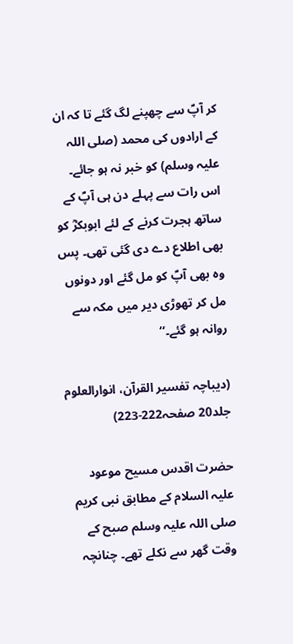کر آپؐ سے چھپنے لگ گئے تا کہ ان کے ارادوں کی محمد (صلی اللہ علیہ وسلم) کو خبر نہ ہو جائے۔ اس رات سے پہلے دن ہی آپؐ کے ساتھ ہجرت کرنے کے لئے ابوبکرؓ کو بھی اطلاع دے دی گئی تھی۔ پس وہ بھی آپؐ کو مل گئے اور دونوں مل کر تھوڑی دیر میں مکہ سے روانہ ہو گئے۔‘‘

(دیباچہ تفسیر القرآن، انوارالعلوم جلد20 صفحہ222-223)

حضرت اقدس مسیح موعود علیہ السلام کے مطابق نبی کریم صلی اللہ علیہ وسلم صبح کے وقت گھر سے نکلے تھے۔ چنانچہ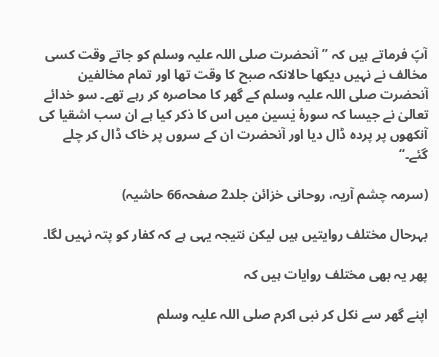آپؑ فرماتے ہیں کہ ’’آنحضرت صلی اللہ علیہ وسلم کو جاتے وقت کسی مخالف نے نہیں دیکھا حالانکہ صبح کا وقت تھا اور تمام مخالفین آنحضرت صلی اللہ علیہ وسلم کے گھر کا محاصرہ کر رہے تھے۔ سو خدائے تعالیٰ نے جیسا کہ سورۂ یٰسین میں اس کا ذکر کیا ہے ان سب اشقیا کی آنکھوں پر پردہ ڈال دیا اور آنحضرت ان کے سروں پر خاک ڈال کر چلے گئے۔‘‘

(سرمہ چشم آریہ، روحانی خزائن جلد2 صفحہ66 حاشیہ)

بہرحال مختلف روایتیں ہیں لیکن نتیجہ یہی ہے کہ کفار کو پتہ نہیں لگا۔

پھر یہ بھی مختلف روایات ہیں کہ

اپنے گھر سے نکل کر نبی اکرم صلی اللہ علیہ وسلم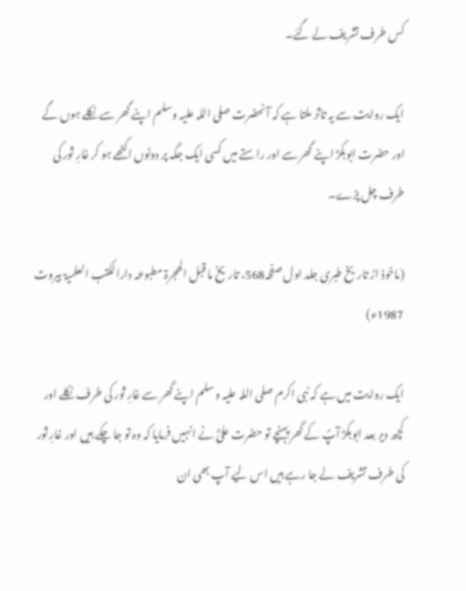کس طرف تشریف لے گئے۔

ایک روایت سے یہ تاثر ملتا ہے کہ آنحضرت صلی اللہ علیہ وسلم اپنے گھر سے نکلے ہوں گے اور حضرت ابوبکرؓ اپنے گھر سے اور راستے میں کسی ایک جگہ پر دونوں اکٹھے ہو کر غارِ ثور کی طرف چل پڑے۔

(ماخوذ از تاریخ طبری جلد اول صفحہ568، تاریخ ما قبل الھجرۃ مطبوعہ دارالکتب العلمیۃ بیروت 1987ء)

ایک روایت میں ہے کہ نبی اکرم صلی اللہ علیہ وسلم اپنے گھر سے غارِ ثور کی طرف نکلے اور کچھ دیر بعد ابوبکرؓ آپؐ کے گھر پہنچے تو حضرت علیؓ نے انہیں فرمایا کہ وہ تو جا چکے ہیں اور غارِ ثور کی طرف تشریف لے جا رہے ہیں اس لیے آپ بھی ان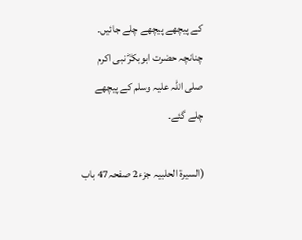کے پیچھے پیچھے چلے جائیں۔ چنانچہ حضرت ابوبکرؓ نبی اکرم صلی اللہ علیہ وسلم کے پیچھے چلے گئے۔

(السیرۃ الحلبیہ جزء2 صفحہ47 باب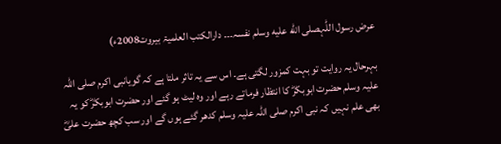عرض رسول اللّٰہصلى الله عليه وسلم نفسہ۔۔۔ دارالکتب العلمیۃ بیروت2008ء)

بہرحال یہ روایت تو بہت کمزور لگتی ہے۔ اس سے یہ تاثر ملتا ہے کہ گویانبی اکرم صلی اللہ علیہ وسلم حضرت ابوبکرؓ کا انتظار فرماتے رہے اور وہ لیٹ ہو گئے اور حضرت ابوبکرؓ کو یہ بھی علم نہیں کہ نبی اکرم صلی اللہ علیہ وسلم کدھر گئے ہوں گے اور سب کچھ حضرت علیؓ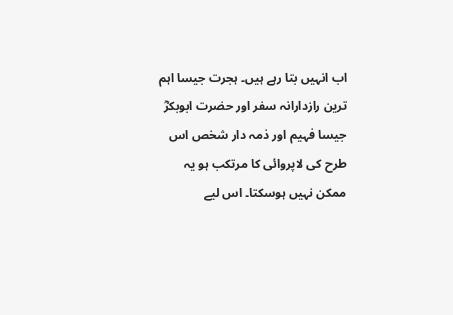اب انہیں بتا رہے ہیں۔ ہجرت جیسا اہم ترین رازدارانہ سفر اور حضرت ابوبکرؓ جیسا فہیم اور ذمہ دار شخص اس طرح کی لاپروائی کا مرتکب ہو یہ ممکن نہیں ہوسکتا۔ اس لیے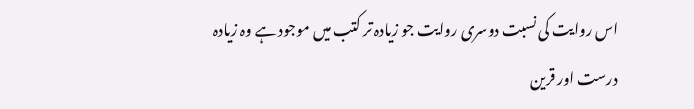اس روایت کی نسبت دوسری روایت جو زیادہ تر کتب میں موجود ہے وہ زیادہ درست اور قرین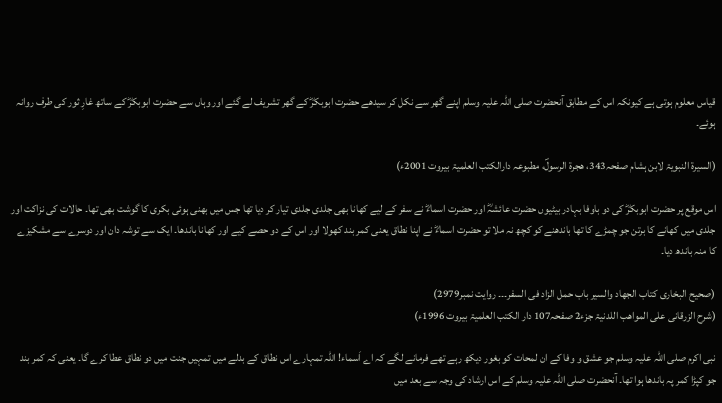قیاس معلوم ہوتی ہے کیونکہ اس کے مطابق آنحضرت صلی اللہ علیہ وسلم اپنے گھر سے نکل کر سیدھے حضرت ابوبکرؓ کے گھر تشریف لے گئے اور وہاں سے حضرت ابوبکرؓ کے ساتھ غارِ ثور کی طرف روانہ ہوئے۔

(السیرۃ النبویۃ لابن ہشام صفحہ343، ھجرۃ الرسولؐ، مطبوعہ دارالکتب العلمیۃ بیروت 2001ء)

اس موقع پر حضرت ابوبکرؓ کی دو باوفا بہادر بیٹیوں حضرت عائشہؓ اور حضرت اسماءؓ نے سفر کے لیے کھانا بھی جلدی جلدی تیار کر دیا تھا جس میں بھنی ہوئی بکری کا گوشت بھی تھا۔ حالات کی نزاکت اور جلدی میں کھانے کا برتن جو چمڑے کا تھا باندھنے کو کچھ نہ ملا تو حضرت اسماءؓ نے اپنا نطاق یعنی کمر بند کھولا اور اس کے دو حصے کیے اور کھانا باندھا۔ ایک سے توشہ دان اور دوسرے سے مشکیزے کا منہ باندھ دیا۔

(صحیح البخاری کتاب الجھاد والسیر باب حمل الزاد فی السفر۔۔۔ روایت نمبر2979)
(شرح الزرقانی علی المواھب اللدنیۃ جزء2 صفحہ107 دار الکتب العلمیۃ بیروت 1996ء)

نبی اکرم صلی اللہ علیہ وسلم جو عشق و وفا کے ان لمحات کو بغور دیکھ رہے تھے فرمانے لگے کہ اے اَسماء! اللہ تمہارے اس نطاق کے بدلے میں تمہیں جنت میں دو نطاق عطا کرے گا۔ یعنی کہ کمر بند جو کپڑا کمر پہ باندھا ہوا تھا۔ آنحضرت صلی اللہ علیہ وسلم کے اس ارشاد کی وجہ سے بعد میں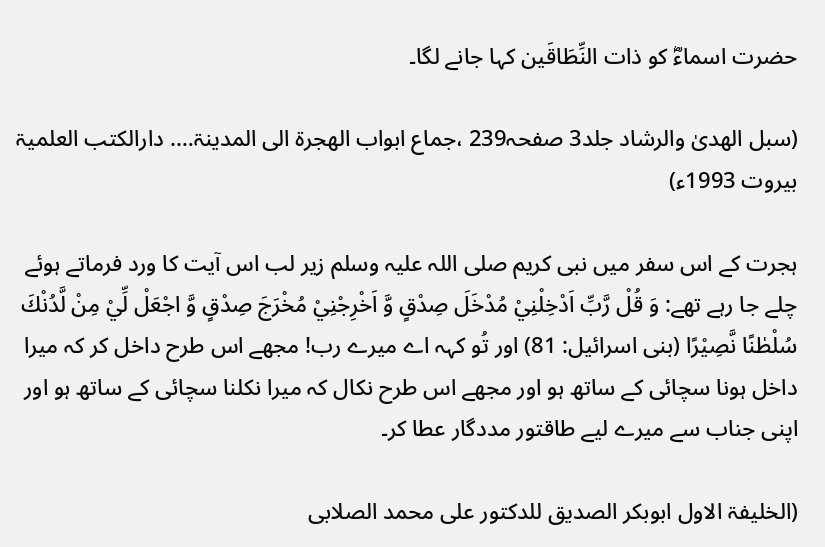حضرت اسماءؓ کو ذات النِّطَاقَین کہا جانے لگا۔

(سبل الھدیٰ والرشاد جلد3 صفحہ239 ،جماع ابواب الھجرۃ الی المدینۃ…. دارالکتب العلمیۃ بیروت 1993ء)

ہجرت کے اس سفر میں نبی کریم صلی اللہ علیہ وسلم زیر لب اس آیت کا ورد فرماتے ہوئے چلے جا رہے تھے: وَ قُلْ رَّبِّ اَدْخِلْنِيْ مُدْخَلَ صِدْقٍ وَّ اَخْرِجْنِيْ مُخْرَجَ صِدْقٍ وَّ اجْعَلْ لِّيْ مِنْ لَّدُنْكَ سُلْطٰنًا نَّصِيْرًا (بنی اسرائیل: 81) اور تُو کہہ اے میرے رب! مجھے اس طرح داخل کر کہ میرا داخل ہونا سچائی کے ساتھ ہو اور مجھے اس طرح نکال کہ میرا نکلنا سچائی کے ساتھ ہو اور اپنی جناب سے میرے لیے طاقتور مددگار عطا کر۔

(الخلیفۃ الاول ابوبکر الصدیق للدکتور علی محمد الصلابی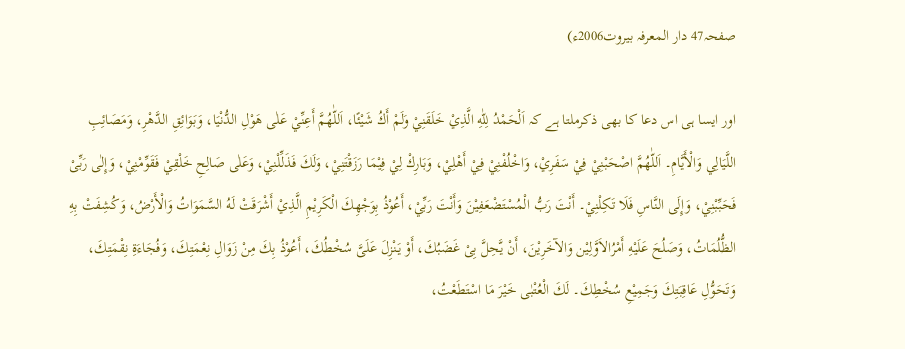صفحہ47 دار المعرفہ بیروت2006ء)

اور ایسا ہی اس دعا کا بھی ذکرملتا ہے کہ اَلْحَمْدُ لِلّٰهِ الَّذِيْ خَلَقَنِيْ وَلَمْ أَكُ شَيْئًا، اَللّٰهُمَّ أَعِنِّيْ عَلٰى هَوْلِ الدُّنْيَا، وَبَوَائِقِ الدَّهْرِ، وَمَصَائِبِ اللَّيَالِي وَالْأَيَّامِ۔ اَللّٰهُمَّ اصْحَبْنِيْ فِيْ سَفَرِيْ، وَاخْلُفْنِيْ فِيْ أَهْلِيْ، وَبَارِكْ لِيْ فِيْمَا رَزَقْتَنِيْ، وَلَكَ فَذَلِّلْنِيْ، وَعَلٰى صَالِحِ خَلْقِيْ فَقَوِّمْنِيْ، وَإِلٰی رَبِّیْ فَحَبِّبْنِيْ، وَإِلَى النَّاسِ فَلَا تَكِلْنِيْ۔ أَنْتَ رَبُّ الْمُسْتَضْعَفِيْنَ وَأَنْتَ رَبِّيْ، أَعُوْذُ بِوَجْهِكَ الْكَرِيْمِ الَّذِيْ أَشْرَقَتْ لَهُ السَّمَوَاتُ وَالْأَرْضُ، وَكُشِفَتْ بِهِ الظُّلُمَاتُ، وَصَلُحَ عَلَيْهِ أَمْرُالاَوَّلِيْن وَالآخَرِيْنَ، أَنْ یَّحِلَّ بِیْ غَضَبُكَ، أَوْ یَنْزِلَ عَلَیَّ سُخْطُكَ، أَعُوْذُ بِكَ مِنْ زَوَالِ نِعْمَتِكَ، وَفُجَاءَةِ نِقْمَتِكَ، وَتَحَوُّلِ عَاقِبَتِكَ وَجَمِيْعِ سُخْطِكَ۔ لَكَ الْعُتْبٰى خَيْرَ مَا اسْتَطَعْتُ،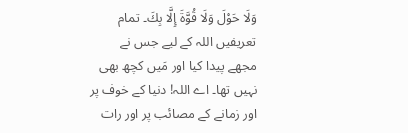وَلَا حَوْلَ وَلَا قُوَّةَ إِلَّا بِكَ۔ تمام تعریفیں اللہ کے لیے جس نے مجھے پیدا کیا اور مَیں کچھ بھی نہیں تھا۔ اے اللہ! دنیا کے خوف پر اور زمانے کے مصائب پر اور رات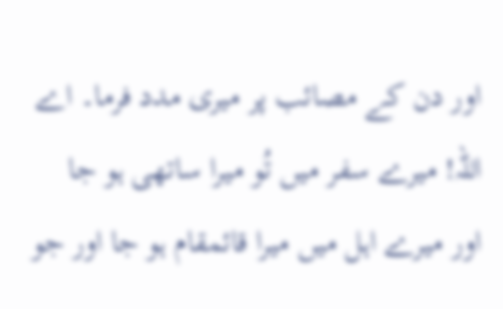اور دن کے مصائب پر میری مدد فرما۔ اے اللہ! میرے سفر میں تُو میرا ساتھی ہو جا اور میرے اہل میں میرا قائمقام ہو جا اور جو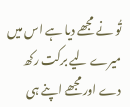تُو نے مجھے دیا ہے اس میں میرے لیے برکت رکھ دے اور مجھے اپنے ہی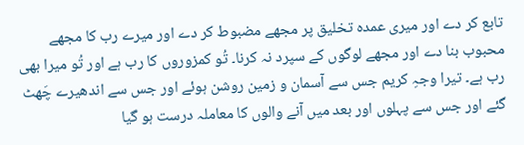تابع کر دے اور میری عمدہ تخلیق پر مجھے مضبوط کر دے اور میرے رب کا مجھے محبوب بنا دے اور مجھے لوگوں کے سپرد نہ کرنا۔ تُو کمزوروں کا رب ہے اور تُو میرا بھی رب ہے۔ تیرا وجہِ کریم جس سے آسمان و زمین روشن ہوئے اور جس سے اندھیرے چَھٹ گئے اور جس سے پہلوں اور بعد میں آنے والوں کا معاملہ درست ہو گیا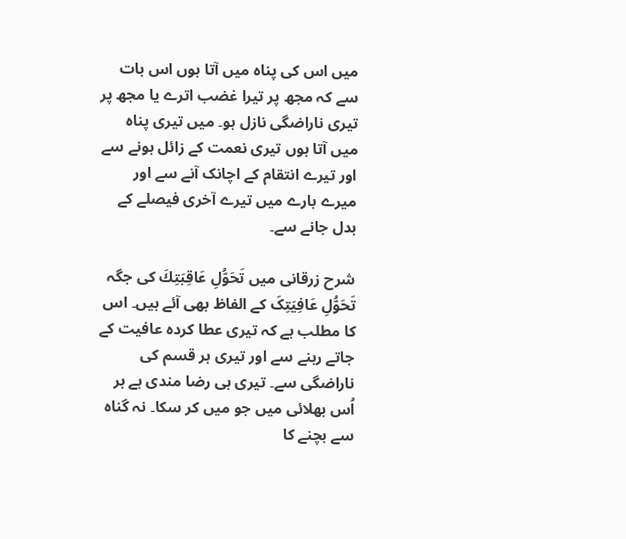میں اس کی پناہ میں آتا ہوں اس بات سے کہ مجھ پر تیرا غضب اترے یا مجھ پر تیری ناراضگی نازل ہو۔ میں تیری پناہ میں آتا ہوں تیری نعمت کے زائل ہونے سے اور تیرے انتقام کے اچانک آنے سے اور میرے بارے میں تیرے آخری فیصلے کے بدل جانے سے۔

شرح زرقانی میں تَحَوُّلِ عَاقِبَتِكَ کی جگہ تَحَوُّلِ عَافِیَتِکَ کے الفاظ بھی آئے ہیں۔ اس کا مطلب ہے کہ تیری عطا کردہ عافیت کے جاتے رہنے سے اور تیری ہر قسم کی ناراضگی سے۔ تیری ہی رضا مندی ہے ہر اُس بھلائی میں جو میں کر سکا۔ نہ گناہ سے بچنے کا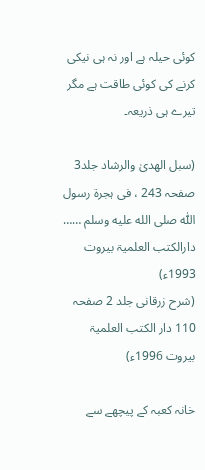کوئی حیلہ ہے اور نہ ہی نیکی کرنے کی کوئی طاقت ہے مگر تیرے ہی ذریعہ۔

(سبل الھدیٰ والرشاد جلد3 صفحہ 243 ، فی ہجرۃ رسول اللّٰہ صلى الله عليه وسلم …… دارالکتب العلمیۃ بیروت 1993ء)
(شرح زرقانی جلد 2 صفحہ 110 دار الکتب العلمیۃ بیروت 1996ء)

خانہ کعبہ کے پیچھے سے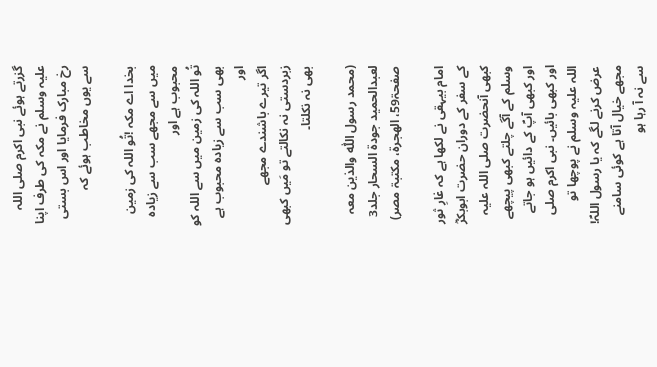گزرتے ہوئے نبی اکرم صلی اللہ علیہ وسلم نے مکہ کی طرف اپنا رخ مبارک فرمایا اور اس بستی سے یوں مخاطب ہوئے کہ

بخدا اے مکہ !تُو اللہ کی زمین میں سے مجھے سب سے زیادہ محبوب ہے اور
تُو اللہ کی زمین میں سے اللہ کو بھی سب سے زیادہ محبوب ہے اور
اگر تیرے باشندے مجھے زبردستی نہ نکالتے تو مَیں کبھی بھی نہ نکلتا۔

(محمد رسول اللّٰہ والذین معہ لعبدالحمید جودۃ السحار جلد3 صفحۃ59، الھجرۃ، مکتبۃ مصر)

امام بیہقی نے لکھا ہے کہ غارِ ثور کے سفر کے دوران حضرت ابوبکرؓ کبھی آنحضرت صلی اللہ علیہ وسلم کے آگے چلتے کبھی پیچھے اور کبھی آپؐ کے دائیں ہو جاتے اور کبھی بائیں۔ نبی اکرم صلی اللہ علیہ وسلم نے پوچھا تو عرض کرنے لگے کہ یا رسول اللہؐ! مجھے خیال آتا ہے کوئی سامنے سے نہ آ رہا ہو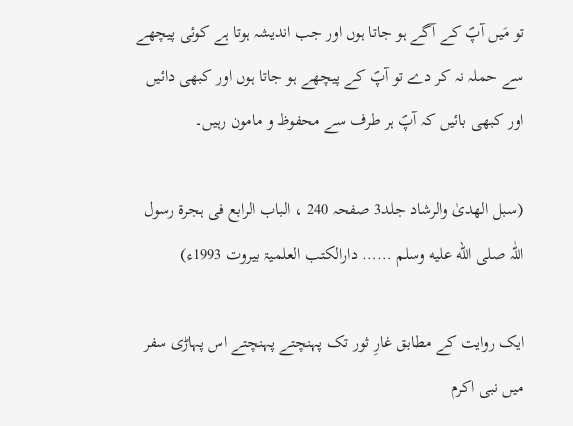تو مَیں آپؐ کے آگے ہو جاتا ہوں اور جب اندیشہ ہوتا ہے کوئی پیچھے سے حملہ نہ کر دے تو آپؐ کے پیچھے ہو جاتا ہوں اور کبھی دائیں اور کبھی بائیں کہ آپؐ ہر طرف سے محفوظ و مامون رہیں۔

(سبل الھدیٰ والرشاد جلد3 صفحہ 240 ، الباب الرابع فی ہجرۃ رسول اللّٰہ صلى الله عليه وسلم …… دارالکتب العلمیۃ بیروت 1993ء)

ایک روایت کے مطابق غارِ ثور تک پہنچتے پہنچتے اس پہاڑی سفر میں نبی اکرم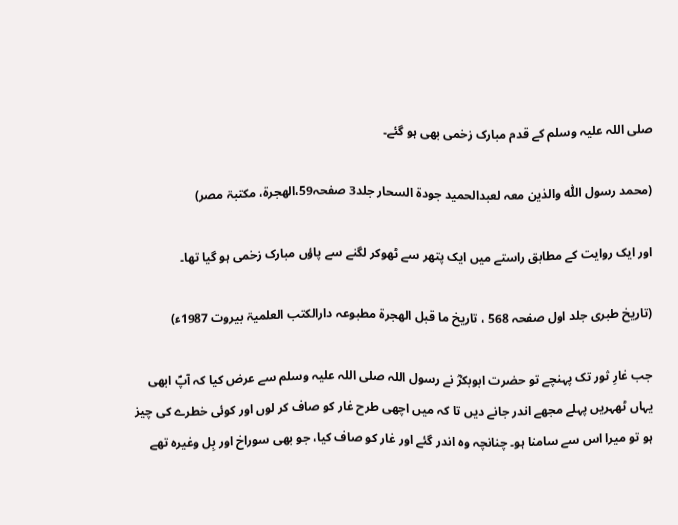صلی اللہ علیہ وسلم کے قدم مبارک زخمی بھی ہو گئے۔

(محمد رسول اللّٰہ والذین معہ لعبدالحمید جودۃ السحار جلد3 صفحہ59،الھجرۃ، مکتبۃ مصر)

اور ایک روایت کے مطابق راستے میں ایک پتھر سے ٹھوکر لگنے سے پاؤں مبارک زخمی ہو گیا تھا۔

(تاریخ طبری جلد اول صفحہ 568 ، تاریخ ما قبل الھجرۃ مطبوعہ دارالکتب العلمیۃ بیروت 1987ء)

جب غارِ ثور تک پہنچے تو حضرت ابوبکرؓ نے رسول اللہ صلی اللہ علیہ وسلم سے عرض کیا کہ آپؐ ابھی یہاں ٹھہریں پہلے مجھے اندر جانے دیں تا کہ میں اچھی طرح غار کو صاف کر لوں اور کوئی خطرے کی چیز ہو تو میرا اس سے سامنا ہو۔ چنانچہ وہ اندر گئے اور غار کو صاف کیا، جو بھی سوراخ اور بِل وغیرہ تھے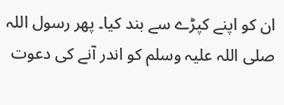ان کو اپنے کپڑے سے بند کیا۔ پھر رسول اللہ صلی اللہ علیہ وسلم کو اندر آنے کی دعوت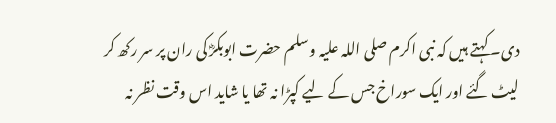دی۔ کہتے ہیں کہ نبی اکرم صلی اللہ علیہ وسلم حضرت ابوبکرؓ کی ران پر سر رکھ کر لیٹ گئے اور ایک سوراخ جس کے لیے کپڑا نہ تھا یا شاید اس وقت نظر نہ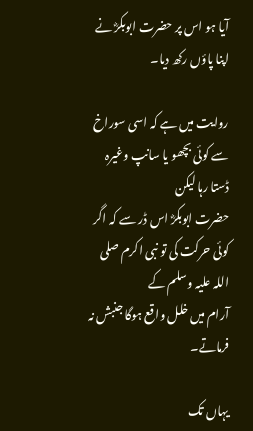آیا ہو اس پر حضرت ابوبکرؓ نے اپنا پاؤں رکھ دیا۔

روایت میں ہے کہ اسی سوراخ سے کوئی بچھو یا سانپ وغیرہ ڈستا رہا لیکن
حضرت ابوبکرؓ اس ڈر سے کہ اگر کوئی حرکت کی تو نبی اکرم صلی اللہ علیہ وسلم کے
آرام میں خلل واقع ہوگا جنبش نہ فرماتے۔

یہاں تک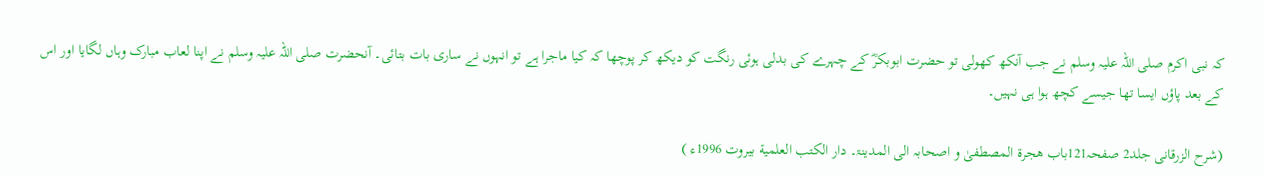کہ نبی اکرم صلی اللہ علیہ وسلم نے جب آنکھ کھولی تو حضرت ابوبکرؓ کے چہرے کی بدلی ہوئی رنگت کو دیکھ کر پوچھا کہ کیا ماجرا ہے تو انہوں نے ساری بات بتائی۔ آنحضرت صلی اللہ علیہ وسلم نے اپنا لعاب مبارک وہاں لگایا اور اس کے بعد پاؤں ایسا تھا جیسے کچھ ہوا ہی نہیں۔

(شرح الزرقانی جلد2 صفحہ121باب ھجرۃ المصطفیٰ و اصحابہ الی المدینۃ۔ دار الکتب العلمیة بیروت 1996ء )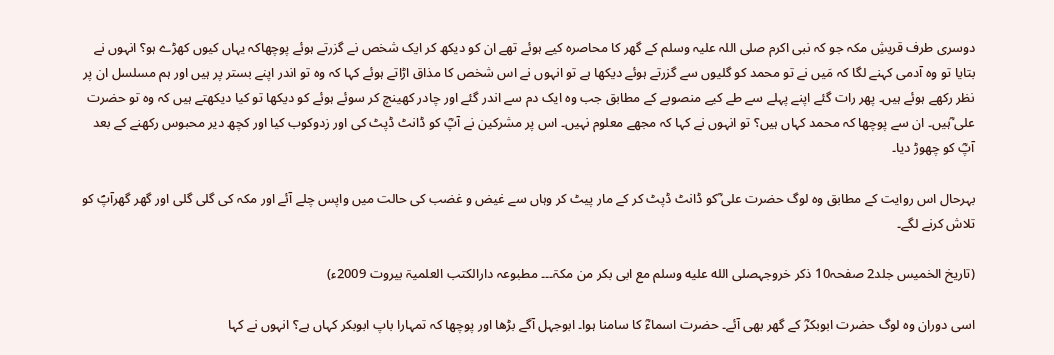دوسری طرف قریشِ مکہ جو کہ نبی اکرم صلی اللہ علیہ وسلم کے گھر کا محاصرہ کیے ہوئے تھے ان کو دیکھ کر ایک شخص نے گزرتے ہوئے پوچھاکہ یہاں کیوں کھڑے ہو؟ انہوں نے بتایا تو وہ آدمی کہنے لگا کہ مَیں نے تو محمد کو گلیوں سے گزرتے ہوئے دیکھا ہے تو انہوں نے اس شخص کا مذاق اڑاتے ہوئے کہا کہ وہ تو اندر اپنے بستر پر ہیں اور ہم مسلسل ان پر نظر رکھے ہوئے ہیں۔ پھر رات گئے اپنے پہلے سے طے کیے منصوبے کے مطابق جب وہ ایک دم سے اندر گئے اور چادر کھینچ کر سوئے ہوئے کو دیکھا تو کیا دیکھتے ہیں کہ وہ تو حضرت علی ؓہیں۔ ان سے پوچھا کہ محمد کہاں ہیں؟ تو انہوں نے کہا کہ مجھے معلوم نہیں۔ اس پر مشرکین نے آپؓ کو ڈانٹ ڈپٹ کی اور زدوکوب کیا اور کچھ دیر محبوس رکھنے کے بعد آپؓ کو چھوڑ دیا۔

بہرحال اس روایت کے مطابق وہ لوگ حضرت علی ؓکو ڈانٹ ڈپٹ کر کے مار پیٹ کر وہاں سے غیض و غضب کی حالت میں واپس چلے آئے اور مکہ کی گلی گلی اور گھر گھرآپؐ کو تلاش کرنے لگے۔

(تاریخ الخمیس جلد2 صفحہ10 ذکر خروجہصلى الله عليه وسلم مع ابی بکر من مکۃ۔۔۔ مطبوعہ دارالکتب العلمیۃ بیروت 2009ء)

اسی دوران وہ لوگ حضرت ابوبکرؓ کے گھر بھی آئے۔ حضرت اسماءؓ کا سامنا ہوا۔ ابوجہل آگے بڑھا اور پوچھا کہ تمہارا باپ ابوبکر کہاں ہے؟ انہوں نے کہا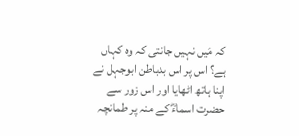کہ مَیں نہیں جانتی کہ وہ کہاں ہے؟ اس پر اس بدباطن ابوجہل نے اپنا ہاتھ اٹھایا اور اس زور سے حضرت اسماءؓ کے منہ پر طمانچہ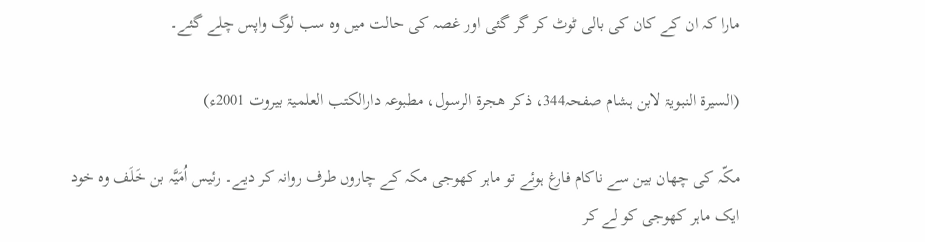مارا کہ ان کے کان کی بالی ٹوٹ کر گر گئی اور غصہ کی حالت میں وہ سب لوگ واپس چلے گئے۔

(السیرۃ النبویۃ لابن ہشام صفحہ344، ذکر ھجرۃ الرسول، مطبوعہ دارالکتب العلمیۃ بیروت 2001ء)

مکّہ کی چھان بین سے ناکام فارغ ہوئے تو ماہر کھوجی مکہ کے چاروں طرف روانہ کر دیے۔ رئیس اُمَیَّہ بن خَلَف وہ خود ایک ماہر کھوجی کو لے کر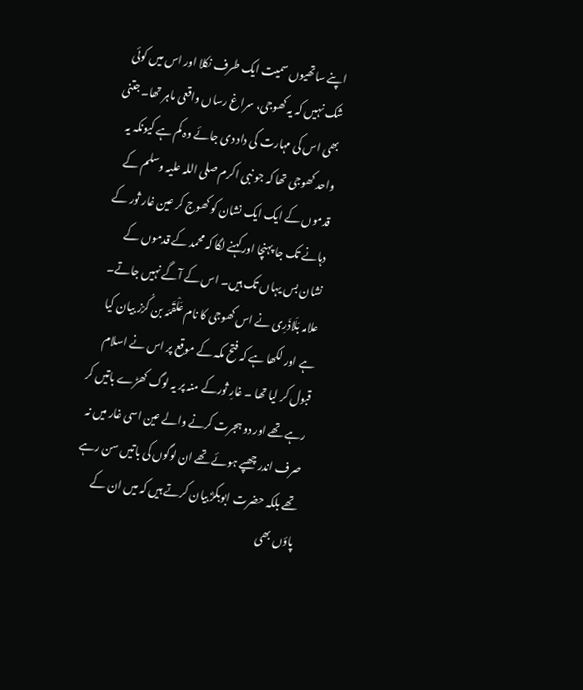اپنے ساتھیوں سمیت ایک طرف نکلا اور اس میں کوئی شک نہیں کہ یہ کھوجی، سراغ رساں واقعی ماہر تھا۔ جتنی بھی اس کی مہارت کی داد دی جائے وہ کم ہے کیونکہ یہ واحد کھوجی تھا کہ جو نبی اکرم صلی اللہ علیہ وسلم کے قدموں کے ایک ایک نشان کو کھوج کر عین غار ثور کے دہانے تک جا پہنچا اورکہنے لگا کہ محمد کے قدموں کے نشان بس یہاں تک ہیں۔ اس کے آگے نہیں جاتے۔ علامہ بَلَاذَرِی نے اس کھوجی کا نام عَلْقَمَہ بن کُرْز بیان کیا ہے اور لکھا ہے کہ فتح مکہ کے موقع پر اس نے اسلام قبول کر لیا تھا ۔ غارِ ثورکے منہ پر یہ لوگ کھڑے باتیں کر رہے تھے اور دو ہجرت کرنے والے عین اسی غار میں نہ صرف اندر چھپے ہوئے تھے ان لوگوں کی باتیں سن رہے تھے بلکہ حضرت ابوبکرؓ بیان کرتے ہیں کہ میں ان کے پاؤں بھی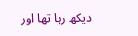دیکھ رہا تھا اور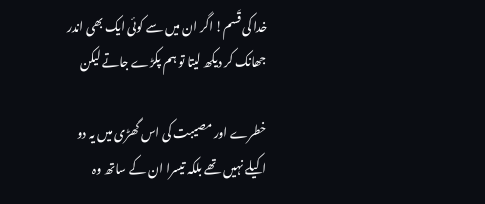خدا کی قَسم! اگر ان میں سے کوئی ایک بھی اندر جھانک کر دیکھ لیتا تو ہم پکڑے جاتے لیکن

خطرے اور مصیبت کی اس گھڑی میں یہ دو اکیلے نہیں تھے بلکہ تیسرا ان کے ساتھ وہ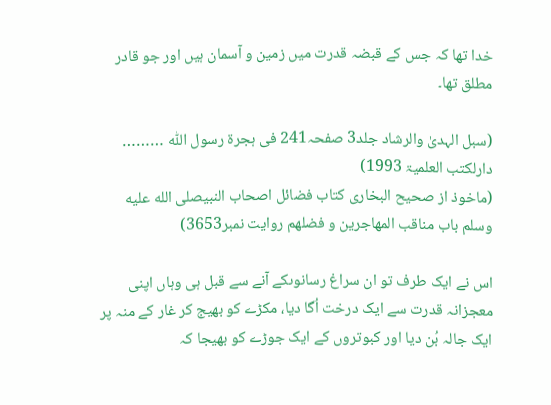خدا تھا کہ جس کے قبضہ قدرت میں زمین و آسمان ہیں اور جو قادر مطلق تھا۔

(سبل الہدیٰ والرشاد جلد3 صفحہ241 فی ہجرۃ رسول اللّٰہ ……… دارلکتب العلمیۃ 1993)
(ماخوذ از صحیح البخاری کتاب فضائل اصحاب النبیصلى الله عليه وسلم باب مناقب المھاجرین و فضلھم روایت نمبر3653)

اس نے ایک طرف تو ان سراغ رسانوںکے آنے سے قبل ہی وہاں اپنی معجزانہ قدرت سے ایک درخت اُگا دیا، مکڑے کو بھیج کر غار کے منہ پر ایک جالہ بُن دیا اور کبوتروں کے ایک جوڑے کو بھیجا کہ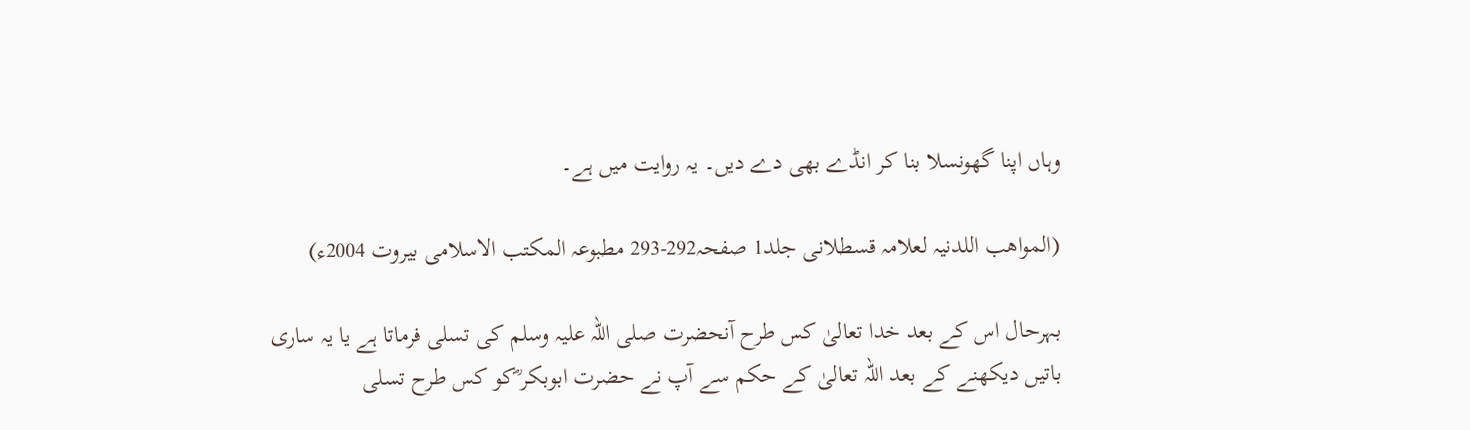وہاں اپنا گھونسلا بنا کر انڈے بھی دے دیں۔ یہ روایت میں ہے۔

(المواھب اللدنیہ لعلامہ قسطلانی جلد1 صفحہ292-293 مطبوعہ المکتب الاسلامی بیروت 2004ء)

بہرحال اس کے بعد خدا تعالیٰ کس طرح آنحضرت صلی اللہ علیہ وسلم کی تسلی فرماتا ہے یا یہ ساری باتیں دیکھنے کے بعد اللہ تعالیٰ کے حکم سے آپ نے حضرت ابوبکر ؓکو کس طرح تسلی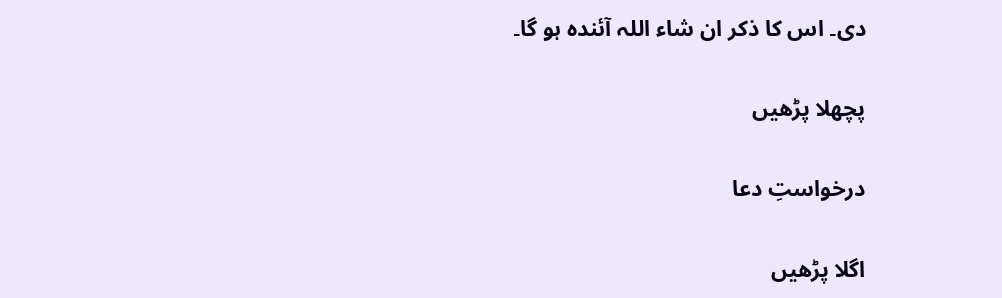دی۔ اس کا ذکر ان شاء اللہ آئندہ ہو گا۔

پچھلا پڑھیں

درخواستِ دعا

اگلا پڑھیں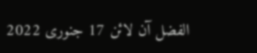الفضل آن لائن 17 جنوری 2022